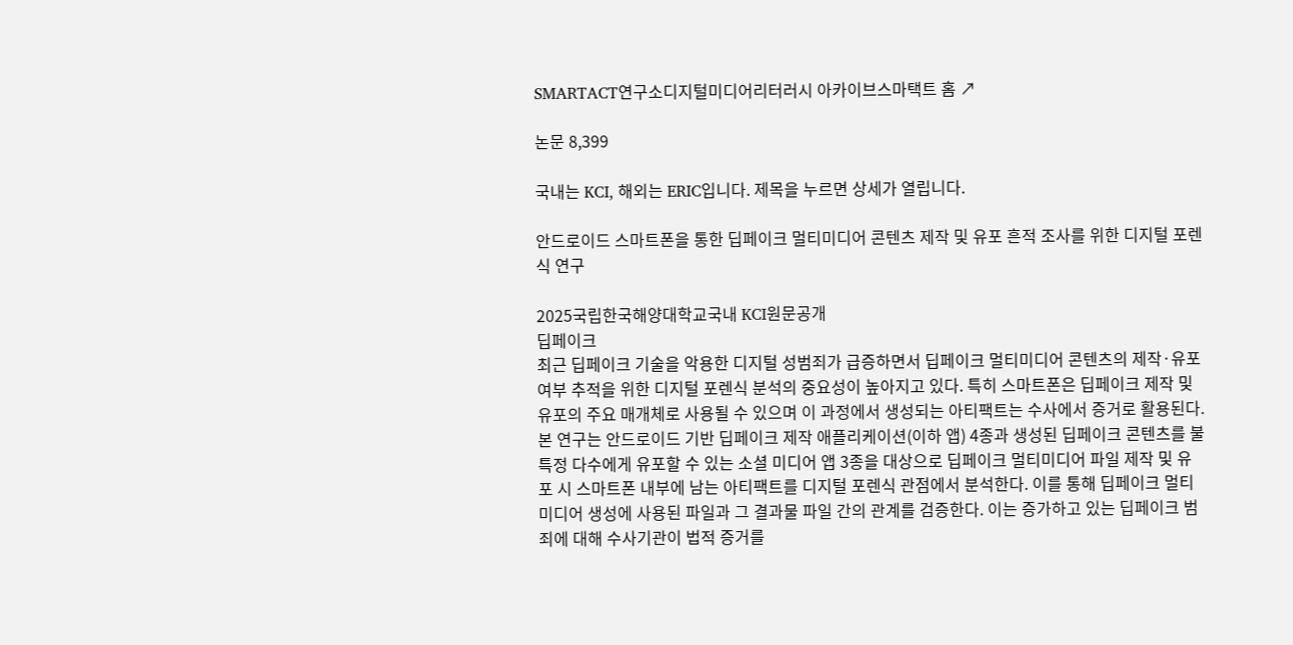SMARTACT연구소디지털미디어리터러시 아카이브스마택트 홈 ↗

논문 8,399

국내는 KCI, 해외는 ERIC입니다. 제목을 누르면 상세가 열립니다.

안드로이드 스마트폰을 통한 딥페이크 멀티미디어 콘텐츠 제작 및 유포 흔적 조사를 위한 디지털 포렌식 연구

2025국립한국해양대학교국내 KCI원문공개
딥페이크
최근 딥페이크 기술을 악용한 디지털 성범죄가 급증하면서 딥페이크 멀티미디어 콘텐츠의 제작·유포 여부 추적을 위한 디지털 포렌식 분석의 중요성이 높아지고 있다. 특히 스마트폰은 딥페이크 제작 및 유포의 주요 매개체로 사용될 수 있으며 이 과정에서 생성되는 아티팩트는 수사에서 증거로 활용된다. 본 연구는 안드로이드 기반 딥페이크 제작 애플리케이션(이하 앱) 4종과 생성된 딥페이크 콘텐츠를 불특정 다수에게 유포할 수 있는 소셜 미디어 앱 3종을 대상으로 딥페이크 멀티미디어 파일 제작 및 유포 시 스마트폰 내부에 남는 아티팩트를 디지털 포렌식 관점에서 분석한다. 이를 통해 딥페이크 멀티미디어 생성에 사용된 파일과 그 결과물 파일 간의 관계를 검증한다. 이는 증가하고 있는 딥페이크 범죄에 대해 수사기관이 법적 증거를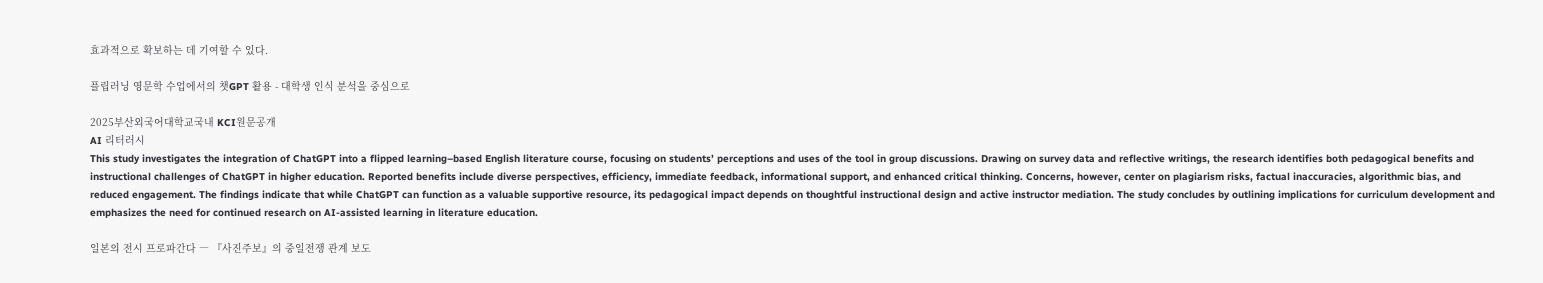효과적으로 확보하는 데 기여할 수 있다.

플립러닝 영문학 수업에서의 챗GPT 활용 - 대학생 인식 분석을 중심으로

2025부산외국어대학교국내 KCI원문공개
AI 리터러시
This study investigates the integration of ChatGPT into a flipped learning–based English literature course, focusing on students’ perceptions and uses of the tool in group discussions. Drawing on survey data and reflective writings, the research identifies both pedagogical benefits and instructional challenges of ChatGPT in higher education. Reported benefits include diverse perspectives, efficiency, immediate feedback, informational support, and enhanced critical thinking. Concerns, however, center on plagiarism risks, factual inaccuracies, algorithmic bias, and reduced engagement. The findings indicate that while ChatGPT can function as a valuable supportive resource, its pedagogical impact depends on thoughtful instructional design and active instructor mediation. The study concludes by outlining implications for curriculum development and emphasizes the need for continued research on AI-assisted learning in literature education.

일본의 전시 프로파간다 ― 『사진주보』의 중일전쟁 관계 보도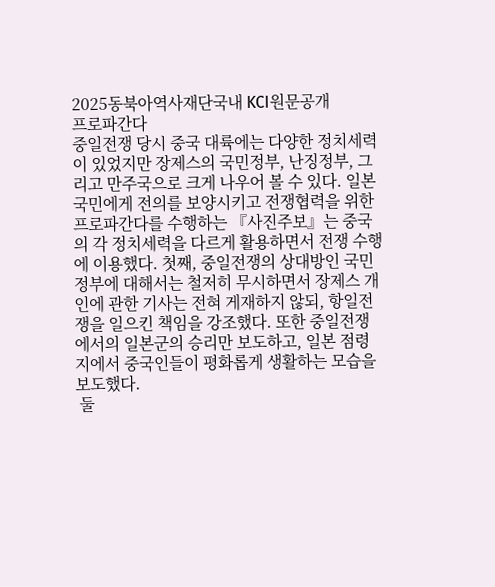2025동북아역사재단국내 KCI원문공개
프로파간다
중일전쟁 당시 중국 대륙에는 다양한 정치세력이 있었지만 장제스의 국민정부, 난징정부, 그리고 만주국으로 크게 나우어 볼 수 있다. 일본 국민에게 전의를 보양시키고 전쟁협력을 위한 프로파간다를 수행하는 『사진주보』는 중국의 각 정치세력을 다르게 활용하면서 전쟁 수행에 이용했다. 첫째, 중일전쟁의 상대방인 국민정부에 대해서는 철저히 무시하면서 장제스 개인에 관한 기사는 전혀 게재하지 않되, 항일전쟁을 일으킨 책임을 강조했다. 또한 중일전쟁에서의 일본군의 승리만 보도하고, 일본 점령지에서 중국인들이 평화롭게 생활하는 모습을 보도했다.
 둘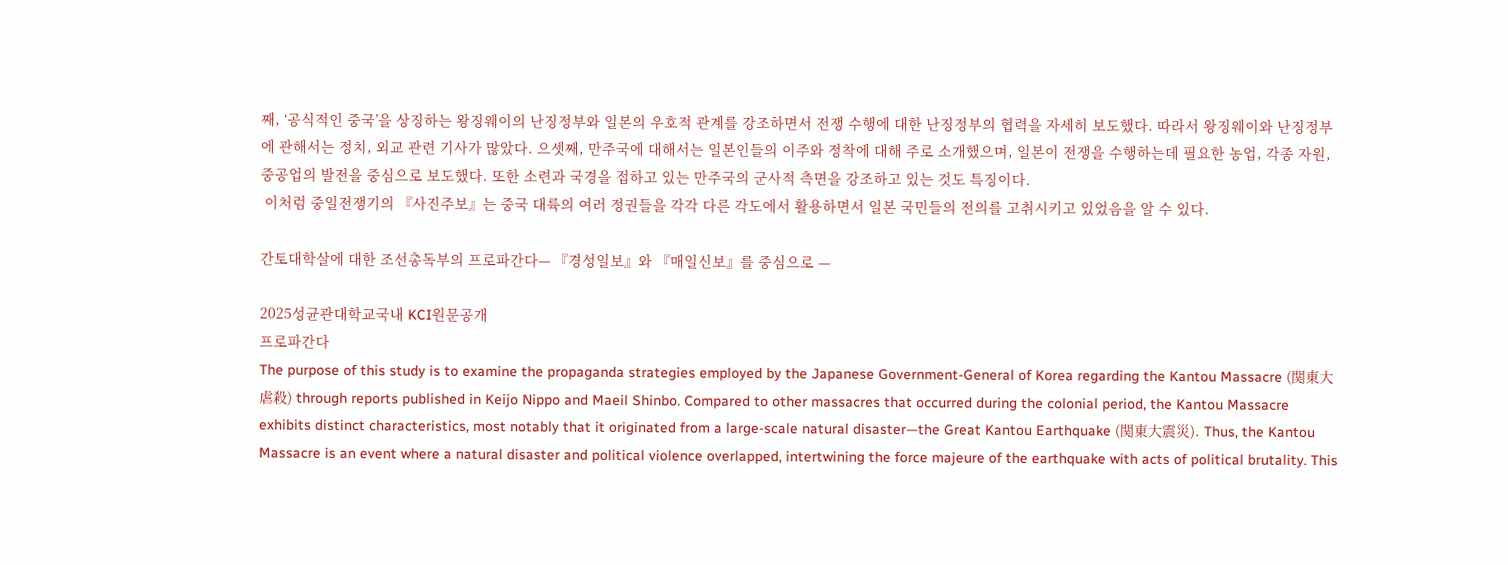째, ‘공식적인 중국’을 상징하는 왕징웨이의 난징정부와 일본의 우호적 관계를 강조하면서 전쟁 수행에 대한 난징정부의 협력을 자세히 보도했다. 따라서 왕징웨이와 난징정부에 관해서는 정치, 외교 관련 기사가 많았다. 으셋째, 만주국에 대해서는 일본인들의 이주와 정착에 대해 주로 소개했으며, 일본이 전쟁을 수행하는데 필요한 농업, 각종 자원, 중공업의 발전을 중심으로 보도했다. 또한 소련과 국경을 접하고 있는 만주국의 군사적 측면을 강조하고 있는 것도 특징이다.
 이처럼 중일전쟁기의 『사진주보』는 중국 대륙의 여러 정권들을 각각 다른 각도에서 활용하면서 일본 국민들의 전의를 고취시키고 있었음을 알 수 있다.

간토대학살에 대한 조선총독부의 프로파간다— 『경성일보』와 『매일신보』를 중심으로 —

2025성균관대학교국내 KCI원문공개
프로파간다
The purpose of this study is to examine the propaganda strategies employed by the Japanese Government-General of Korea regarding the Kantou Massacre (関東大虐殺) through reports published in Keijo Nippo and Maeil Shinbo. Compared to other massacres that occurred during the colonial period, the Kantou Massacre exhibits distinct characteristics, most notably that it originated from a large-scale natural disaster—the Great Kantou Earthquake (関東大震災). Thus, the Kantou Massacre is an event where a natural disaster and political violence overlapped, intertwining the force majeure of the earthquake with acts of political brutality. This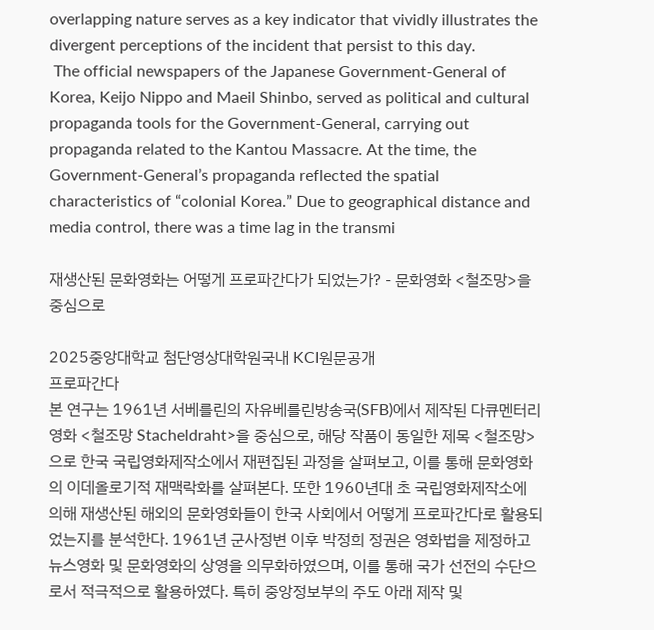overlapping nature serves as a key indicator that vividly illustrates the divergent perceptions of the incident that persist to this day.
 The official newspapers of the Japanese Government-General of Korea, Keijo Nippo and Maeil Shinbo, served as political and cultural propaganda tools for the Government-General, carrying out propaganda related to the Kantou Massacre. At the time, the Government-General’s propaganda reflected the spatial characteristics of “colonial Korea.” Due to geographical distance and media control, there was a time lag in the transmi

재생산된 문화영화는 어떻게 프로파간다가 되었는가? - 문화영화 <철조망>을 중심으로

2025중앙대학교 첨단영상대학원국내 KCI원문공개
프로파간다
본 연구는 1961년 서베를린의 자유베를린방송국(SFB)에서 제작된 다큐멘터리영화 <철조망 Stacheldraht>을 중심으로, 해당 작품이 동일한 제목 <철조망>으로 한국 국립영화제작소에서 재편집된 과정을 살펴보고, 이를 통해 문화영화의 이데올로기적 재맥락화를 살펴본다. 또한 1960년대 초 국립영화제작소에 의해 재생산된 해외의 문화영화들이 한국 사회에서 어떻게 프로파간다로 활용되었는지를 분석한다. 1961년 군사정변 이후 박정희 정권은 영화법을 제정하고 뉴스영화 및 문화영화의 상영을 의무화하였으며, 이를 통해 국가 선전의 수단으로서 적극적으로 활용하였다. 특히 중앙정보부의 주도 아래 제작 및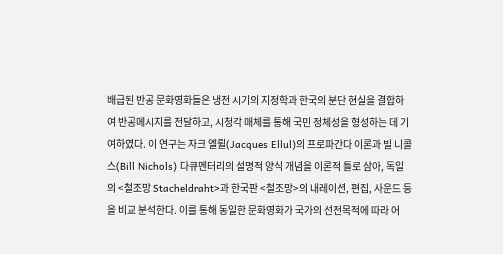배급된 반공 문화영화들은 냉전 시기의 지정학과 한국의 분단 현실을 결합하여 반공메시지를 전달하고, 시청각 매체를 통해 국민 정체성을 형성하는 데 기여하였다. 이 연구는 자크 엘륄(Jacques Ellul)의 프로파간다 이론과 빌 니콜스(Bill Nichols) 다큐멘터리의 설명적 양식 개념을 이론적 틀로 삼아, 독일의 <철조망 Stacheldraht>과 한국판 <철조망>의 내레이션, 편집, 사운드 등을 비교 분석한다. 이를 통해 동일한 문화영화가 국가의 선전목적에 따라 어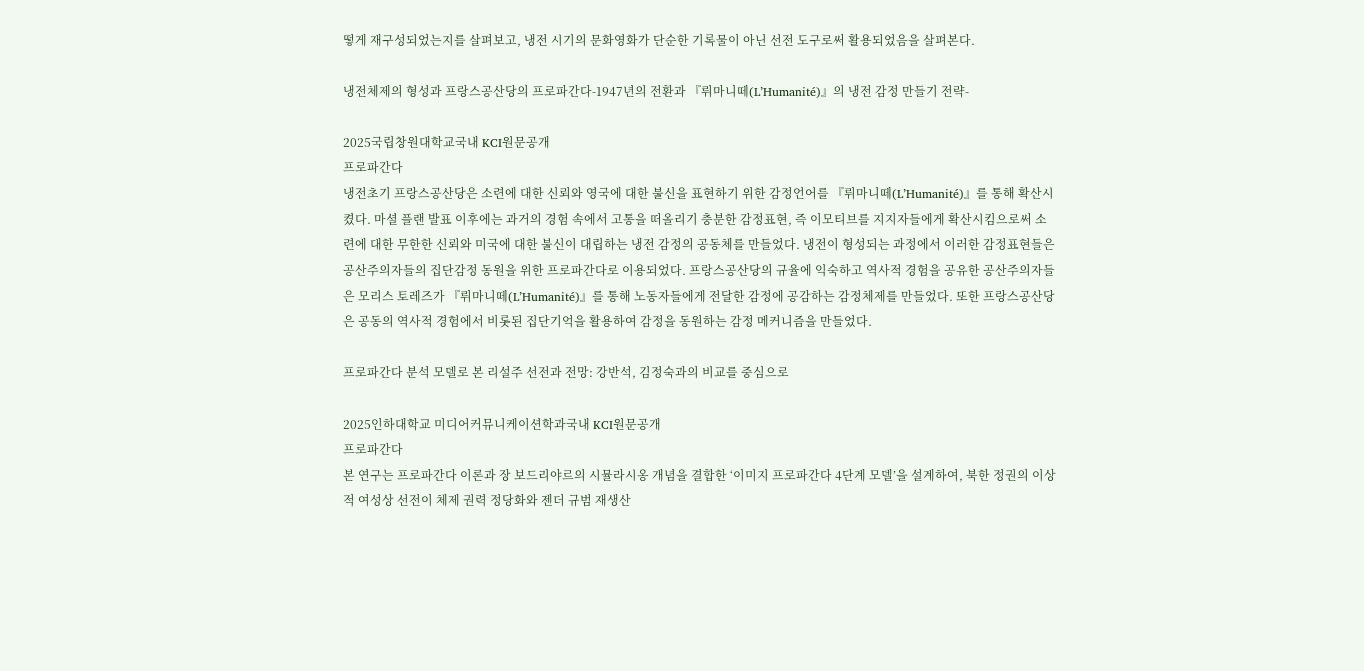떻게 재구성되었는지를 살펴보고, 냉전 시기의 문화영화가 단순한 기록물이 아닌 선전 도구로써 활용되었음을 살펴본다.

냉전체제의 형성과 프랑스공산당의 프로파간다-1947년의 전환과 『뤼마니떼(L’Humanité)』의 냉전 감정 만들기 전략-

2025국립창원대학교국내 KCI원문공개
프로파간다
냉전초기 프랑스공산당은 소련에 대한 신뢰와 영국에 대한 불신을 표현하기 위한 감정언어를 『뤼마니떼(L’Humanité)』를 통해 확산시켰다. 마셜 플랜 발표 이후에는 과거의 경험 속에서 고통을 떠올리기 충분한 감정표현, 즉 이모티브를 지지자들에게 확산시킴으로써 소련에 대한 무한한 신뢰와 미국에 대한 불신이 대립하는 냉전 감정의 공동체를 만들었다. 냉전이 형성되는 과정에서 이러한 감정표현들은 공산주의자들의 집단감정 동원을 위한 프로파간다로 이용되었다. 프랑스공산당의 규율에 익숙하고 역사적 경험을 공유한 공산주의자들은 모리스 토레즈가 『뤼마니떼(L’Humanité)』를 통해 노동자들에게 전달한 감정에 공감하는 감정체제를 만들었다. 또한 프랑스공산당은 공동의 역사적 경험에서 비롯된 집단기억을 활용하여 감정을 동원하는 감정 메커니즘을 만들었다.

프로파간다 분석 모델로 본 리설주 선전과 전망: 강반석, 김정숙과의 비교를 중심으로

2025인하대학교 미디어커뮤니케이션학과국내 KCI원문공개
프로파간다
본 연구는 프로파간다 이론과 장 보드리야르의 시뮬라시옹 개념을 결합한 ‘이미지 프로파간다 4단계 모델’을 설계하여, 북한 정권의 이상적 여성상 선전이 체제 권력 정당화와 젠더 규범 재생산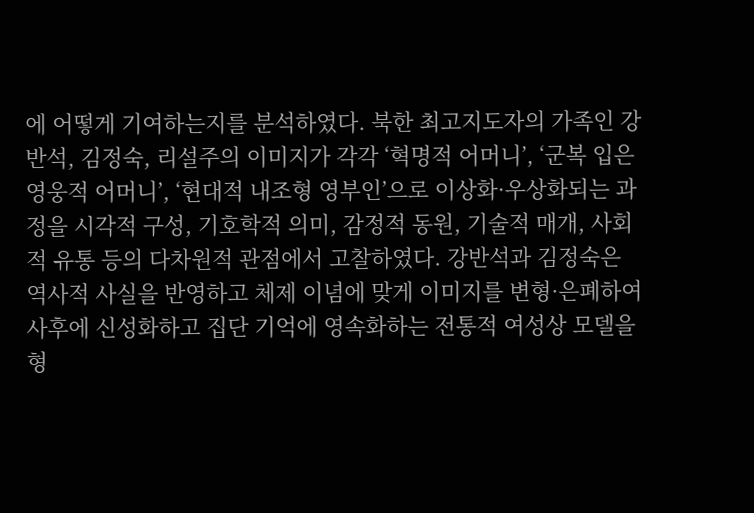에 어떻게 기여하는지를 분석하였다. 북한 최고지도자의 가족인 강반석, 김정숙, 리설주의 이미지가 각각 ‘혁명적 어머니’, ‘군복 입은 영웅적 어머니’, ‘현대적 내조형 영부인’으로 이상화·우상화되는 과정을 시각적 구성, 기호학적 의미, 감정적 동원, 기술적 매개, 사회적 유통 등의 다차원적 관점에서 고찰하였다. 강반석과 김정숙은 역사적 사실을 반영하고 체제 이념에 맞게 이미지를 변형·은폐하여 사후에 신성화하고 집단 기억에 영속화하는 전통적 여성상 모델을 형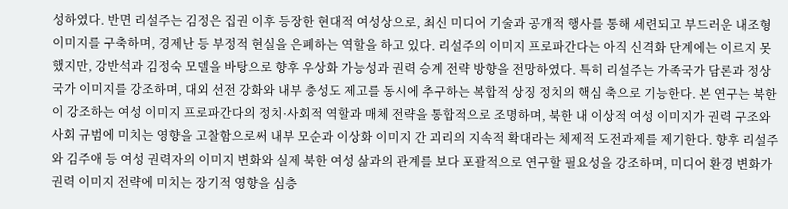성하였다. 반면 리설주는 김정은 집권 이후 등장한 현대적 여성상으로, 최신 미디어 기술과 공개적 행사를 통해 세련되고 부드러운 내조형 이미지를 구축하며, 경제난 등 부정적 현실을 은폐하는 역할을 하고 있다. 리설주의 이미지 프로파간다는 아직 신격화 단계에는 이르지 못했지만, 강반석과 김정숙 모델을 바탕으로 향후 우상화 가능성과 권력 승계 전략 방향을 전망하였다. 특히 리설주는 가족국가 담론과 정상국가 이미지를 강조하며, 대외 선전 강화와 내부 충성도 제고를 동시에 추구하는 복합적 상징 정치의 핵심 축으로 기능한다. 본 연구는 북한이 강조하는 여성 이미지 프로파간다의 정치·사회적 역할과 매체 전략을 통합적으로 조명하며, 북한 내 이상적 여성 이미지가 권력 구조와 사회 규범에 미치는 영향을 고찰함으로써 내부 모순과 이상화 이미지 간 괴리의 지속적 확대라는 체제적 도전과제를 제기한다. 향후 리설주와 김주애 등 여성 권력자의 이미지 변화와 실제 북한 여성 삶과의 관계를 보다 포괄적으로 연구할 필요성을 강조하며, 미디어 환경 변화가 권력 이미지 전략에 미치는 장기적 영향을 심층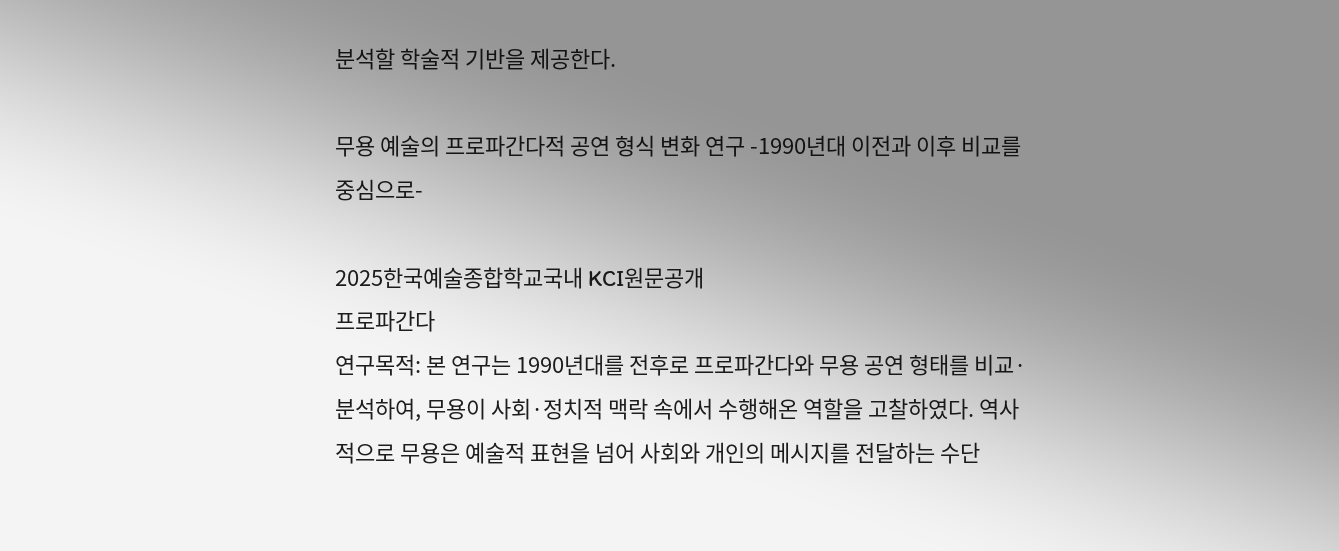분석할 학술적 기반을 제공한다.

무용 예술의 프로파간다적 공연 형식 변화 연구 -1990년대 이전과 이후 비교를 중심으로-

2025한국예술종합학교국내 KCI원문공개
프로파간다
연구목적: 본 연구는 1990년대를 전후로 프로파간다와 무용 공연 형태를 비교·분석하여, 무용이 사회·정치적 맥락 속에서 수행해온 역할을 고찰하였다. 역사적으로 무용은 예술적 표현을 넘어 사회와 개인의 메시지를 전달하는 수단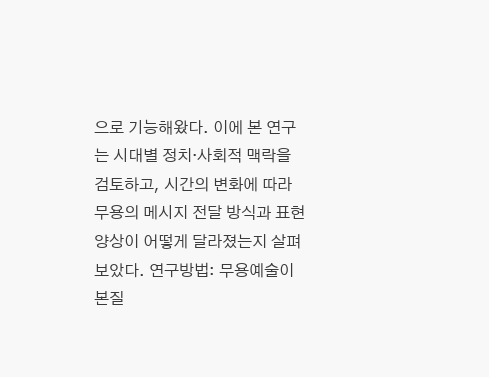으로 기능해왔다. 이에 본 연구는 시대별 정치·사회적 맥락을 검토하고, 시간의 변화에 따라 무용의 메시지 전달 방식과 표현 양상이 어떻게 달라졌는지 살펴보았다. 연구방법: 무용예술이 본질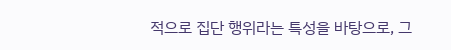적으로 집단 행위라는 특성을 바탕으로, 그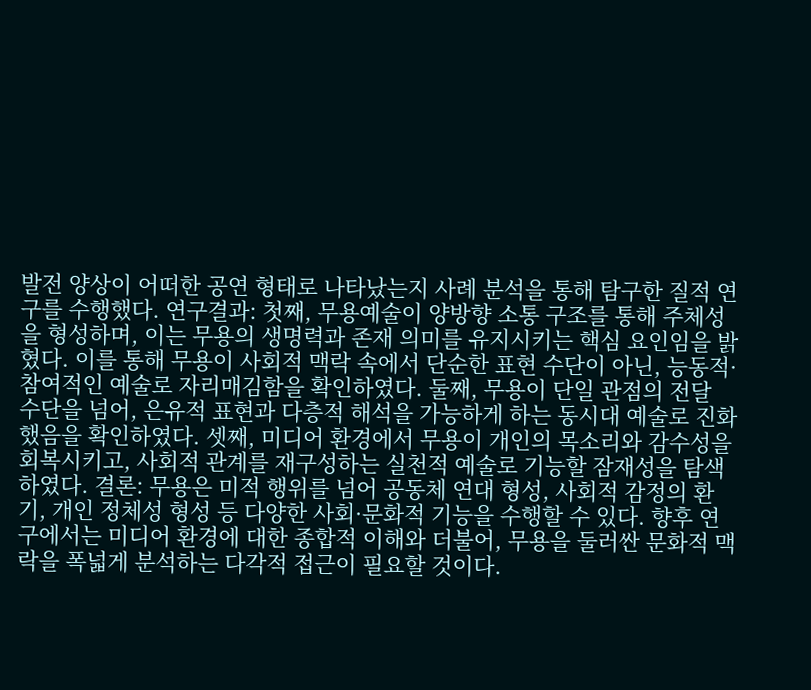발전 양상이 어떠한 공연 형태로 나타났는지 사례 분석을 통해 탐구한 질적 연구를 수행했다. 연구결과: 첫째, 무용예술이 양방향 소통 구조를 통해 주체성을 형성하며, 이는 무용의 생명력과 존재 의미를 유지시키는 핵심 요인임을 밝혔다. 이를 통해 무용이 사회적 맥락 속에서 단순한 표현 수단이 아닌, 능동적·참여적인 예술로 자리매김함을 확인하였다. 둘째, 무용이 단일 관점의 전달 수단을 넘어, 은유적 표현과 다층적 해석을 가능하게 하는 동시대 예술로 진화했음을 확인하였다. 셋째, 미디어 환경에서 무용이 개인의 목소리와 감수성을 회복시키고, 사회적 관계를 재구성하는 실천적 예술로 기능할 잠재성을 탐색하였다. 결론: 무용은 미적 행위를 넘어 공동체 연대 형성, 사회적 감정의 환기, 개인 정체성 형성 등 다양한 사회·문화적 기능을 수행할 수 있다. 향후 연구에서는 미디어 환경에 대한 종합적 이해와 더불어, 무용을 둘러싼 문화적 맥락을 폭넓게 분석하는 다각적 접근이 필요할 것이다.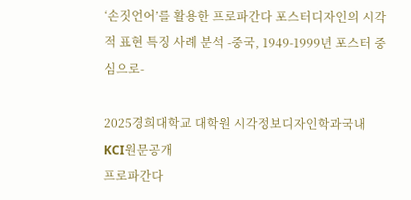‘손짓언어’를 활용한 프로파간다 포스터디자인의 시각적 표현 특징 사례 분석 -중국, 1949-1999년 포스터 중심으로-

2025경희대학교 대학원 시각정보디자인학과국내 KCI원문공개
프로파간다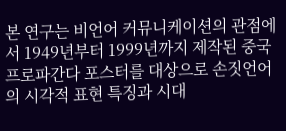본 연구는 비언어 커뮤니케이션의 관점에서 1949년부터 1999년까지 제작된 중국 프로파간다 포스터를 대상으로 손짓언어의 시각적 표현 특징과 시대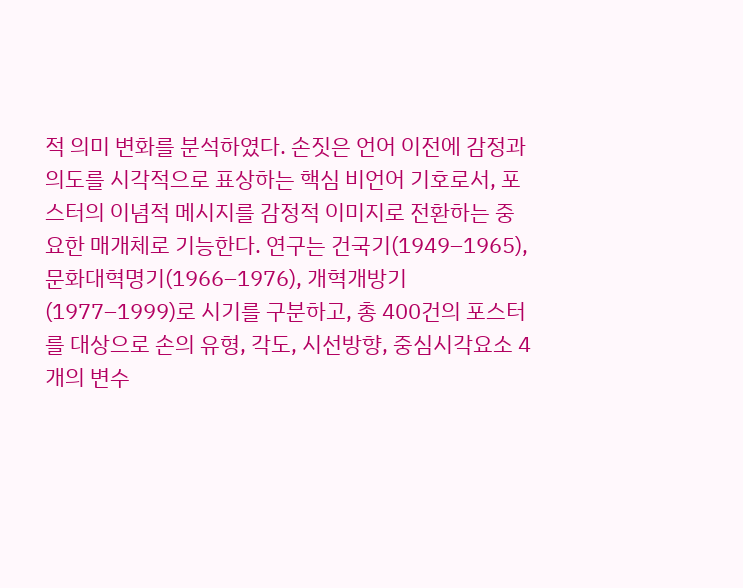적 의미 변화를 분석하였다. 손짓은 언어 이전에 감정과 의도를 시각적으로 표상하는 핵심 비언어 기호로서, 포스터의 이념적 메시지를 감정적 이미지로 전환하는 중요한 매개체로 기능한다. 연구는 건국기(1949–1965), 문화대혁명기(1966–1976), 개혁개방기(1977–1999)로 시기를 구분하고, 총 400건의 포스터를 대상으로 손의 유형, 각도, 시선방향, 중심시각요소 4개의 변수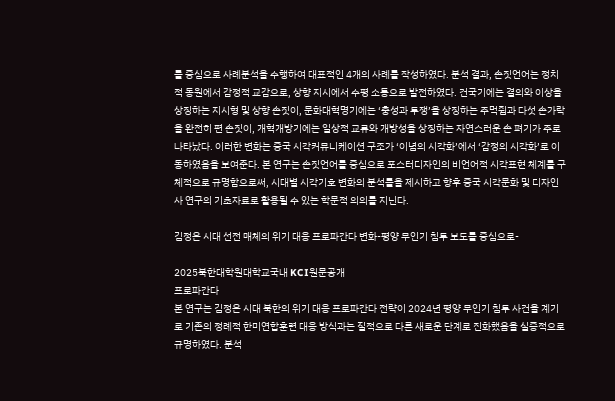를 중심으로 사례분석을 수행하여 대표적인 4개의 사례를 작성하였다. 분석 결과, 손짓언어는 정치적 동원에서 감정적 교감으로, 상향 지시에서 수평 소통으로 발전하였다. 건국기에는 결의와 이상을 상징하는 지시형 및 상향 손짓이, 문화대혁명기에는 ‘충성과 투쟁’을 상징하는 주먹쥠과 다섯 손가락을 완전히 편 손짓이, 개혁개방기에는 일상적 교류와 개방성을 상징하는 자연스러운 손 펴기가 주로 나타났다. 이러한 변화는 중국 시각커뮤니케이션 구조가 ‘이념의 시각화’에서 ‘감정의 시각화’로 이동하였음을 보여준다. 본 연구는 손짓언어를 중심으로 포스터디자인의 비언어적 시각표현 체계를 구체적으로 규명함으로써, 시대별 시각기호 변화의 분석틀을 제시하고 향후 중국 시각문화 및 디자인사 연구의 기초자료로 활용될 수 있는 학문적 의의를 지닌다.

김정은 시대 선전 매체의 위기 대응 프로파간다 변화-평양 무인기 침투 보도를 중심으로-

2025북한대학원대학교국내 KCI원문공개
프로파간다
본 연구는 김정은 시대 북한의 위기 대응 프로파간다 전략이 2024년 평양 무인기 침투 사건을 계기로 기존의 정례적 한미연합훈련 대응 방식과는 질적으로 다른 새로운 단계로 진화했음을 실증적으로 규명하였다. 분석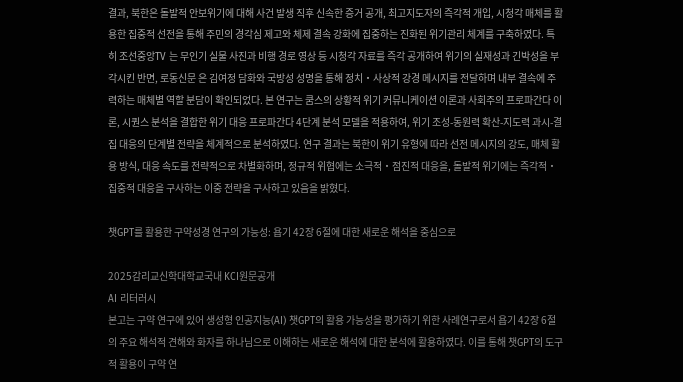결과, 북한은 돌발적 안보위기에 대해 사건 발생 직후 신속한 증거 공개, 최고지도자의 즉각적 개입, 시청각 매체를 활용한 집중적 선전을 통해 주민의 경각심 제고와 체제 결속 강화에 집중하는 진화된 위기관리 체계를 구축하였다. 특히 조선중앙TV 는 무인기 실물 사진과 비행 경로 영상 등 시청각 자료를 즉각 공개하여 위기의 실재성과 긴박성을 부각시킨 반면, 로동신문 은 김여정 담화와 국방성 성명을 통해 정치・사상적 강경 메시지를 전달하며 내부 결속에 주력하는 매체별 역할 분담이 확인되었다. 본 연구는 쿰스의 상황적 위기 커뮤니케이션 이론과 사회주의 프로파간다 이론, 시퀀스 분석을 결합한 위기 대응 프로파간다 4단계 분석 모델을 적용하여, 위기 조성-동원력 확산-지도력 과시-결집 대응의 단계별 전략을 체계적으로 분석하였다. 연구 결과는 북한이 위기 유형에 따라 선전 메시지의 강도, 매체 활용 방식, 대응 속도를 전략적으로 차별화하며, 정규적 위협에는 소극적・점진적 대응을, 돌발적 위기에는 즉각적・집중적 대응을 구사하는 이중 전략을 구사하고 있음을 밝혔다.

챗GPT를 활용한 구약성경 연구의 가능성: 욥기 42장 6절에 대한 새로운 해석을 중심으로

2025감리교신학대학교국내 KCI원문공개
AI 리터러시
본고는 구약 연구에 있어 생성형 인공지능(AI) 챗GPT의 활용 가능성을 평가하기 위한 사례연구로서 욥기 42장 6절의 주요 해석적 견해와 화자를 하나님으로 이해하는 새로운 해석에 대한 분석에 활용하였다. 이를 통해 챗GPT의 도구적 활용이 구약 연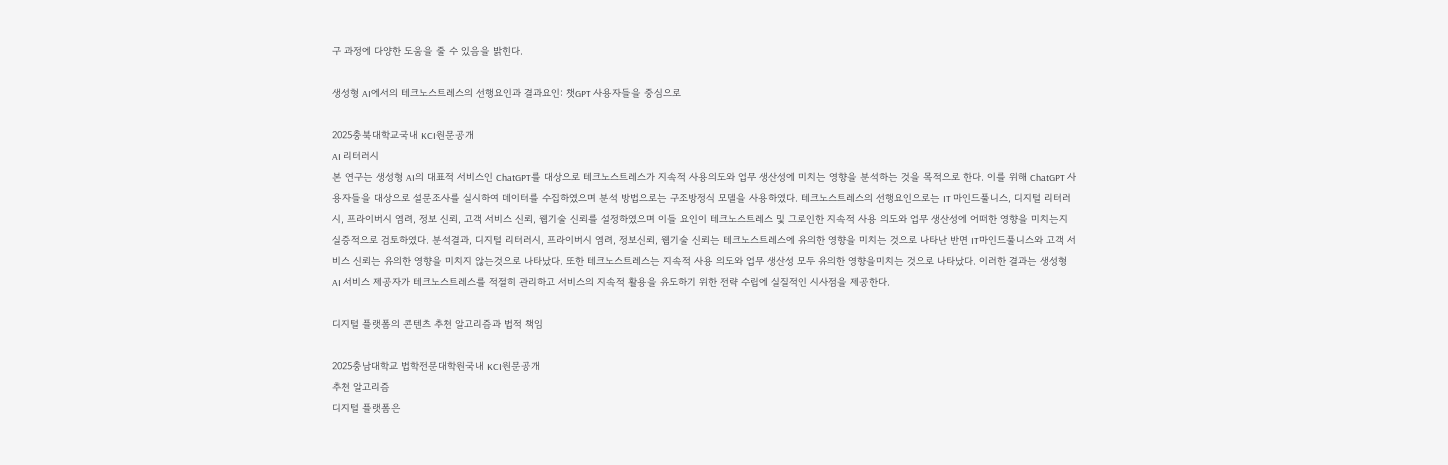구 과정에 다양한 도움을 줄 수 있음을 밝힌다.

생성형 AI에서의 테크노스트레스의 선행요인과 결과요인: 챗GPT 사용자들을 중심으로

2025충북대학교국내 KCI원문공개
AI 리터러시
본 연구는 생성형 AI의 대표적 서비스인 ChatGPT를 대상으로 테크노스트레스가 지속적 사용의도와 업무 생산성에 미치는 영향을 분석하는 것을 목적으로 한다. 이를 위해 ChatGPT 사용자들을 대상으로 설문조사를 실시하여 데이터를 수집하였으며 분석 방법으로는 구조방정식 모델을 사용하였다. 테크노스트레스의 선행요인으로는 IT 마인드풀니스, 디지털 리터러시, 프라이버시 염려, 정보 신뢰, 고객 서비스 신뢰, 웹기술 신뢰를 설정하였으며 이들 요인이 테크노스트레스 및 그로인한 지속적 사용 의도와 업무 생산성에 어떠한 영향을 미치는지 실증적으로 검토하였다. 분석결과, 디지털 리터러시, 프라이버시 염려, 정보신뢰, 웹기술 신뢰는 테크노스트레스에 유의한 영향을 미치는 것으로 나타난 반면 IT마인드풀니스와 고객 서비스 신뢰는 유의한 영향을 미치지 않는것으로 나타났다. 또한 테크노스트레스는 지속적 사용 의도와 업무 생산성 모두 유의한 영향을미치는 것으로 나타났다. 이러한 결과는 생성형 AI 서비스 제공자가 테크노스트레스를 적절히 관리하고 서비스의 지속적 활용을 유도하기 위한 전략 수립에 실질적인 시사점을 제공한다.

디지털 플랫폼의 콘텐츠 추천 알고리즘과 법적 책임

2025충남대학교 법학전문대학원국내 KCI원문공개
추천 알고리즘
디지털 플랫폼은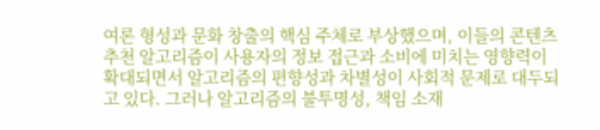여론 형성과 문화 창출의 핵심 주체로 부상했으며, 이들의 콘텐츠 추천 알고리즘이 사용자의 정보 접근과 소비에 미치는 영향력이 확대되면서 알고리즘의 편향성과 차별성이 사회적 문제로 대두되고 있다. 그러나 알고리즘의 불투명성, 책임 소재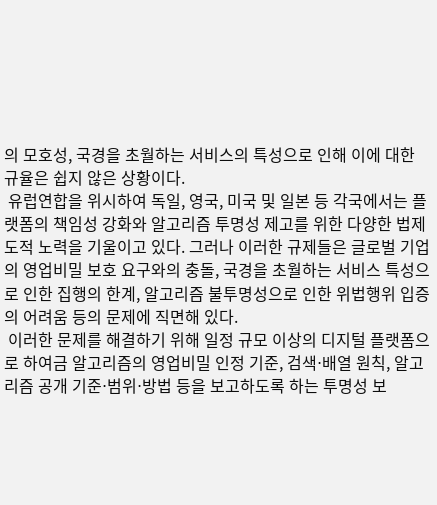의 모호성, 국경을 초월하는 서비스의 특성으로 인해 이에 대한 규율은 쉽지 않은 상황이다.
 유럽연합을 위시하여 독일, 영국, 미국 및 일본 등 각국에서는 플랫폼의 책임성 강화와 알고리즘 투명성 제고를 위한 다양한 법제도적 노력을 기울이고 있다. 그러나 이러한 규제들은 글로벌 기업의 영업비밀 보호 요구와의 충돌, 국경을 초월하는 서비스 특성으로 인한 집행의 한계, 알고리즘 불투명성으로 인한 위법행위 입증의 어려움 등의 문제에 직면해 있다.
 이러한 문제를 해결하기 위해 일정 규모 이상의 디지털 플랫폼으로 하여금 알고리즘의 영업비밀 인정 기준, 검색⋅배열 원칙, 알고리즘 공개 기준⋅범위⋅방법 등을 보고하도록 하는 투명성 보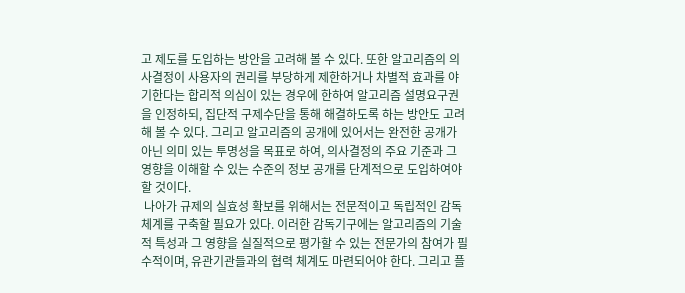고 제도를 도입하는 방안을 고려해 볼 수 있다. 또한 알고리즘의 의사결정이 사용자의 권리를 부당하게 제한하거나 차별적 효과를 야기한다는 합리적 의심이 있는 경우에 한하여 알고리즘 설명요구권을 인정하되, 집단적 구제수단을 통해 해결하도록 하는 방안도 고려해 볼 수 있다. 그리고 알고리즘의 공개에 있어서는 완전한 공개가 아닌 의미 있는 투명성을 목표로 하여, 의사결정의 주요 기준과 그 영향을 이해할 수 있는 수준의 정보 공개를 단계적으로 도입하여야 할 것이다.
 나아가 규제의 실효성 확보를 위해서는 전문적이고 독립적인 감독 체계를 구축할 필요가 있다. 이러한 감독기구에는 알고리즘의 기술적 특성과 그 영향을 실질적으로 평가할 수 있는 전문가의 참여가 필수적이며, 유관기관들과의 협력 체계도 마련되어야 한다. 그리고 플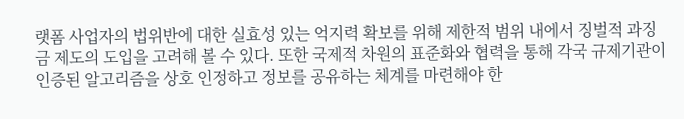랫폼 사업자의 법위반에 대한 실효성 있는 억지력 확보를 위해 제한적 범위 내에서 징벌적 과징금 제도의 도입을 고려해 볼 수 있다. 또한 국제적 차원의 표준화와 협력을 통해 각국 규제기관이 인증된 알고리즘을 상호 인정하고 정보를 공유하는 체계를 마련해야 한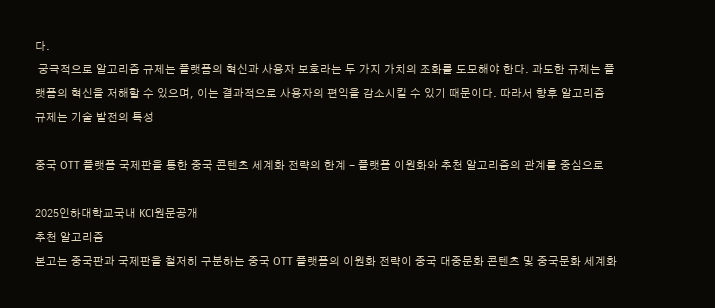다.
 궁극적으로 알고리즘 규제는 플랫폼의 혁신과 사용자 보호라는 두 가지 가치의 조화를 도모해야 한다. 과도한 규제는 플랫폼의 혁신을 저해할 수 있으며, 이는 결과적으로 사용자의 편익을 감소시킬 수 있기 때문이다. 따라서 향후 알고리즘 규제는 기술 발전의 특성

중국 OTT 플랫폼 국제판을 통한 중국 콘텐츠 세계화 전략의 한계 - 플랫폼 이원화와 추천 알고리즘의 관계를 중심으로

2025인하대학교국내 KCI원문공개
추천 알고리즘
본고는 중국판과 국제판을 철저히 구분하는 중국 OTT 플랫폼의 이원화 전략이 중국 대중문화 콘텐츠 및 중국문화 세계화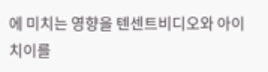에 미치는 영향을 텐센트비디오와 아이치이를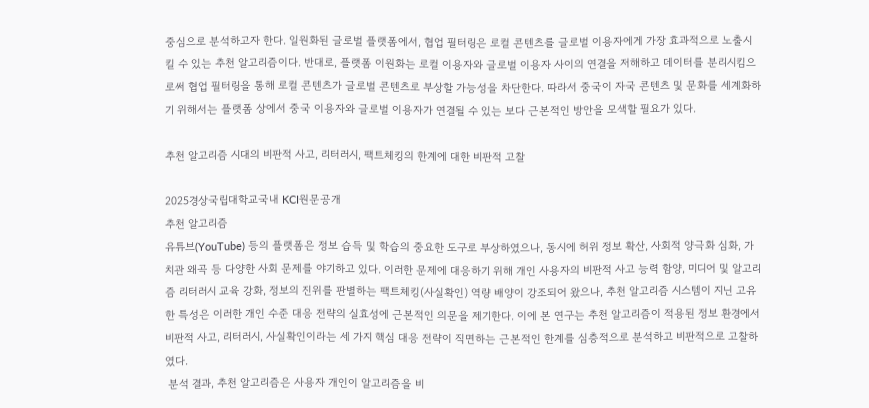중심으로 분석하고자 한다. 일원화된 글로벌 플랫폼에서, 협업 필터링은 로컬 콘텐츠를 글로벌 이용자에게 가장 효과적으로 노출시킬 수 있는 추천 알고리즘이다. 반대로, 플랫폼 이원화는 로컬 이용자와 글로벌 이용자 사이의 연결을 저해하고 데이터를 분리시킴으로써 협업 필터링을 통해 로컬 콘텐츠가 글로벌 콘텐츠로 부상할 가능성을 차단한다. 따라서 중국이 자국 콘텐츠 및 문화를 세계화하기 위해서는 플랫폼 상에서 중국 이용자와 글로벌 이용자가 연결될 수 있는 보다 근본적인 방안을 모색할 필요가 있다.

추천 알고리즘 시대의 비판적 사고, 리터러시, 팩트체킹의 한계에 대한 비판적 고찰

2025경상국립대학교국내 KCI원문공개
추천 알고리즘
유튜브(YouTube) 등의 플랫폼은 정보 습득 및 학습의 중요한 도구로 부상하였으나, 동시에 허위 정보 확산, 사회적 양극화 심화, 가치관 왜곡 등 다양한 사회 문제를 야기하고 있다. 이러한 문제에 대응하기 위해 개인 사용자의 비판적 사고 능력 함양, 미디어 및 알고리즘 리터러시 교육 강화, 정보의 진위를 판별하는 팩트체킹(사실확인) 역량 배양이 강조되어 왔으나, 추천 알고리즘 시스템이 지닌 고유한 특성은 이러한 개인 수준 대응 전략의 실효성에 근본적인 의문을 제기한다. 이에 본 연구는 추천 알고리즘이 적용된 정보 환경에서 비판적 사고, 리터러시, 사실확인이라는 세 가지 핵심 대응 전략이 직면하는 근본적인 한계를 심층적으로 분석하고 비판적으로 고찰하였다.
 분석 결과, 추천 알고리즘은 사용자 개인이 알고리즘을 비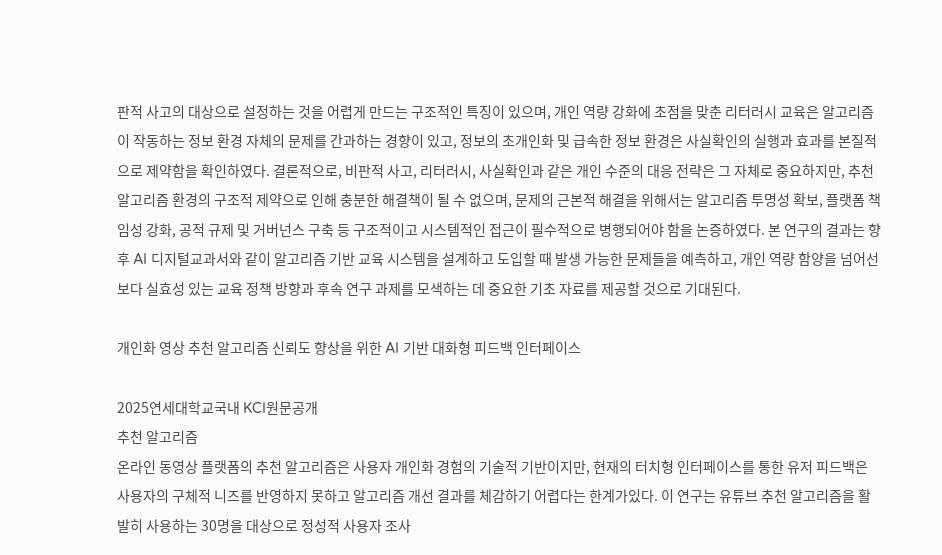판적 사고의 대상으로 설정하는 것을 어렵게 만드는 구조적인 특징이 있으며, 개인 역량 강화에 초점을 맞춘 리터러시 교육은 알고리즘이 작동하는 정보 환경 자체의 문제를 간과하는 경향이 있고, 정보의 초개인화 및 급속한 정보 환경은 사실확인의 실행과 효과를 본질적으로 제약함을 확인하였다. 결론적으로, 비판적 사고, 리터러시, 사실확인과 같은 개인 수준의 대응 전략은 그 자체로 중요하지만, 추천 알고리즘 환경의 구조적 제약으로 인해 충분한 해결책이 될 수 없으며, 문제의 근본적 해결을 위해서는 알고리즘 투명성 확보, 플랫폼 책임성 강화, 공적 규제 및 거버넌스 구축 등 구조적이고 시스템적인 접근이 필수적으로 병행되어야 함을 논증하였다. 본 연구의 결과는 향후 AI 디지털교과서와 같이 알고리즘 기반 교육 시스템을 설계하고 도입할 때 발생 가능한 문제들을 예측하고, 개인 역량 함양을 넘어선 보다 실효성 있는 교육 정책 방향과 후속 연구 과제를 모색하는 데 중요한 기초 자료를 제공할 것으로 기대된다.

개인화 영상 추천 알고리즘 신뢰도 향상을 위한 AI 기반 대화형 피드백 인터페이스

2025연세대학교국내 KCI원문공개
추천 알고리즘
온라인 동영상 플랫폼의 추천 알고리즘은 사용자 개인화 경험의 기술적 기반이지만, 현재의 터치형 인터페이스를 통한 유저 피드백은 사용자의 구체적 니즈를 반영하지 못하고 알고리즘 개선 결과를 체감하기 어렵다는 한계가있다. 이 연구는 유튜브 추천 알고리즘을 활발히 사용하는 30명을 대상으로 정성적 사용자 조사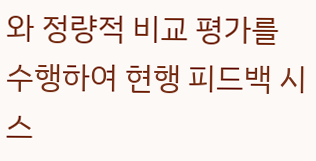와 정량적 비교 평가를 수행하여 현행 피드백 시스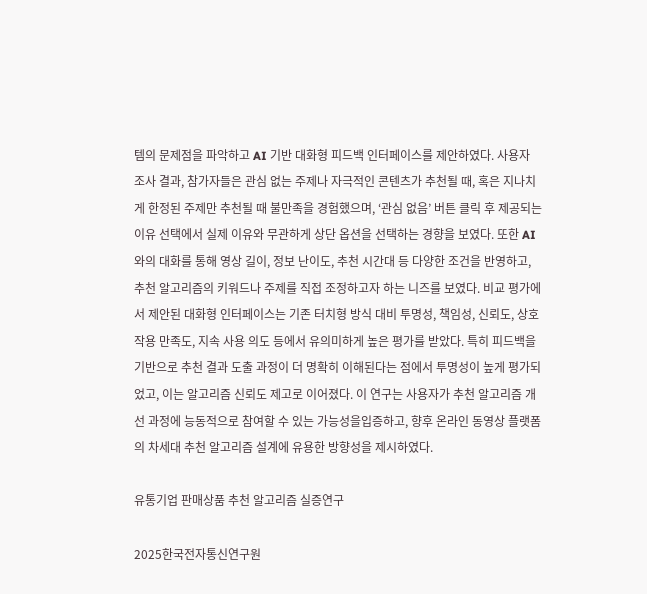템의 문제점을 파악하고 AI 기반 대화형 피드백 인터페이스를 제안하였다. 사용자 조사 결과, 참가자들은 관심 없는 주제나 자극적인 콘텐츠가 추천될 때, 혹은 지나치게 한정된 주제만 추천될 때 불만족을 경험했으며, ‘관심 없음’ 버튼 클릭 후 제공되는 이유 선택에서 실제 이유와 무관하게 상단 옵션을 선택하는 경향을 보였다. 또한 AI와의 대화를 통해 영상 길이, 정보 난이도, 추천 시간대 등 다양한 조건을 반영하고, 추천 알고리즘의 키워드나 주제를 직접 조정하고자 하는 니즈를 보였다. 비교 평가에서 제안된 대화형 인터페이스는 기존 터치형 방식 대비 투명성, 책임성, 신뢰도, 상호작용 만족도, 지속 사용 의도 등에서 유의미하게 높은 평가를 받았다. 특히 피드백을 기반으로 추천 결과 도출 과정이 더 명확히 이해된다는 점에서 투명성이 높게 평가되었고, 이는 알고리즘 신뢰도 제고로 이어졌다. 이 연구는 사용자가 추천 알고리즘 개선 과정에 능동적으로 참여할 수 있는 가능성을입증하고, 향후 온라인 동영상 플랫폼의 차세대 추천 알고리즘 설계에 유용한 방향성을 제시하였다.

유통기업 판매상품 추천 알고리즘 실증연구

2025한국전자통신연구원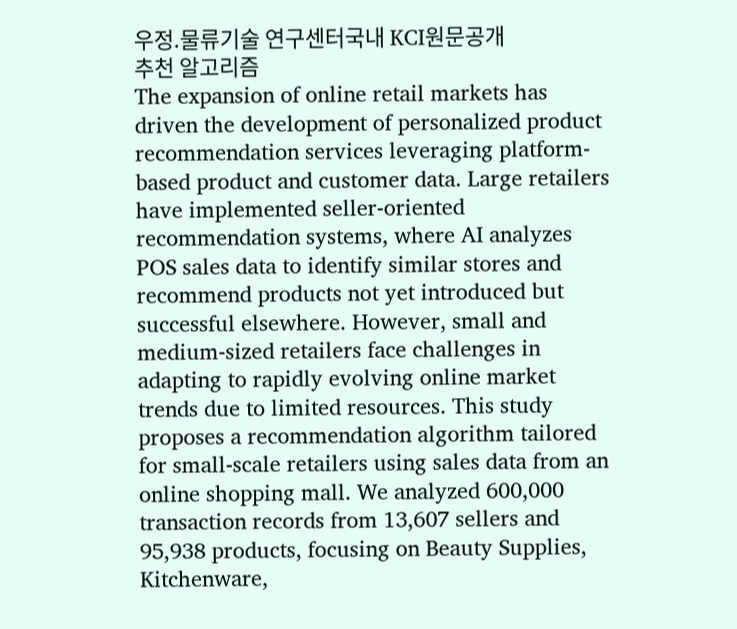우정․물류기술 연구센터국내 KCI원문공개
추천 알고리즘
The expansion of online retail markets has driven the development of personalized product recommendation services leveraging platform-based product and customer data. Large retailers have implemented seller-oriented recommendation systems, where AI analyzes POS sales data to identify similar stores and recommend products not yet introduced but successful elsewhere. However, small and medium-sized retailers face challenges in adapting to rapidly evolving online market trends due to limited resources. This study proposes a recommendation algorithm tailored for small-scale retailers using sales data from an online shopping mall. We analyzed 600,000 transaction records from 13,607 sellers and 95,938 products, focusing on Beauty Supplies, Kitchenware,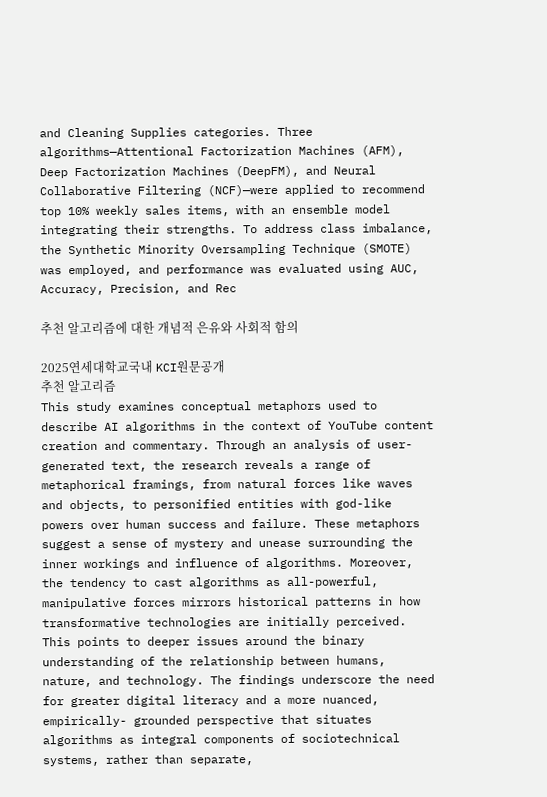and Cleaning Supplies categories. Three algorithms—Attentional Factorization Machines (AFM), Deep Factorization Machines (DeepFM), and Neural Collaborative Filtering (NCF)—were applied to recommend top 10% weekly sales items, with an ensemble model integrating their strengths. To address class imbalance, the Synthetic Minority Oversampling Technique (SMOTE) was employed, and performance was evaluated using AUC, Accuracy, Precision, and Rec

추천 알고리즘에 대한 개념적 은유와 사회적 함의

2025연세대학교국내 KCI원문공개
추천 알고리즘
This study examines conceptual metaphors used to describe AI algorithms in the context of YouTube content creation and commentary. Through an analysis of user-generated text, the research reveals a range of metaphorical framings, from natural forces like waves and objects, to personified entities with god-like powers over human success and failure. These metaphors suggest a sense of mystery and unease surrounding the inner workings and influence of algorithms. Moreover, the tendency to cast algorithms as all-powerful, manipulative forces mirrors historical patterns in how transformative technologies are initially perceived. This points to deeper issues around the binary understanding of the relationship between humans, nature, and technology. The findings underscore the need for greater digital literacy and a more nuanced, empirically- grounded perspective that situates algorithms as integral components of sociotechnical systems, rather than separate,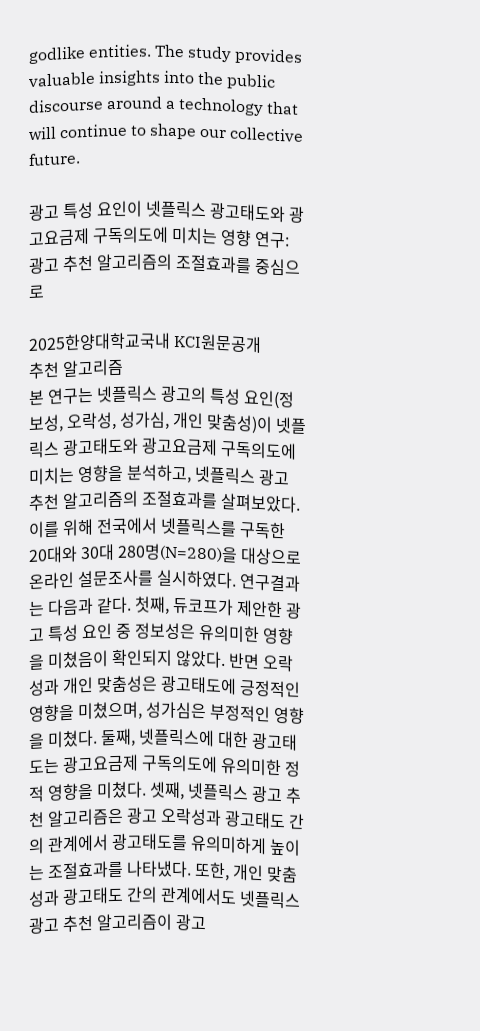godlike entities. The study provides valuable insights into the public discourse around a technology that will continue to shape our collective future.

광고 특성 요인이 넷플릭스 광고태도와 광고요금제 구독의도에 미치는 영향 연구: 광고 추천 알고리즘의 조절효과를 중심으로

2025한양대학교국내 KCI원문공개
추천 알고리즘
본 연구는 넷플릭스 광고의 특성 요인(정보성, 오락성, 성가심, 개인 맞춤성)이 넷플릭스 광고태도와 광고요금제 구독의도에 미치는 영향을 분석하고, 넷플릭스 광고 추천 알고리즘의 조절효과를 살펴보았다. 이를 위해 전국에서 넷플릭스를 구독한 20대와 30대 280명(N=280)을 대상으로 온라인 설문조사를 실시하였다. 연구결과는 다음과 같다. 첫째, 듀코프가 제안한 광고 특성 요인 중 정보성은 유의미한 영향을 미쳤음이 확인되지 않았다. 반면 오락성과 개인 맞춤성은 광고태도에 긍정적인 영향을 미쳤으며, 성가심은 부정적인 영향을 미쳤다. 둘째, 넷플릭스에 대한 광고태도는 광고요금제 구독의도에 유의미한 정적 영향을 미쳤다. 셋째, 넷플릭스 광고 추천 알고리즘은 광고 오락성과 광고태도 간의 관계에서 광고태도를 유의미하게 높이는 조절효과를 나타냈다. 또한, 개인 맞춤성과 광고태도 간의 관계에서도 넷플릭스 광고 추천 알고리즘이 광고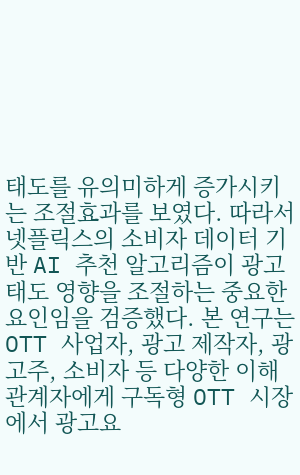태도를 유의미하게 증가시키는 조절효과를 보였다. 따라서 넷플릭스의 소비자 데이터 기반 AI 추천 알고리즘이 광고태도 영향을 조절하는 중요한 요인임을 검증했다. 본 연구는 OTT 사업자, 광고 제작자, 광고주, 소비자 등 다양한 이해관계자에게 구독형 OTT 시장에서 광고요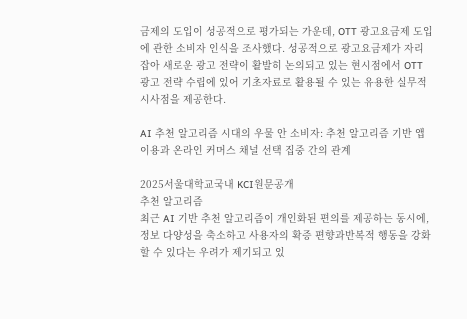금제의 도입이 성공적으로 평가되는 가운데, OTT 광고요금제 도입에 관한 소비자 인식을 조사했다. 성공적으로 광고요금제가 자리 잡아 새로운 광고 전략이 활발히 논의되고 있는 현시점에서 OTT 광고 전략 수립에 있어 기초자료로 활용될 수 있는 유용한 실무적 시사점을 제공한다.

AI 추천 알고리즘 시대의 우물 안 소비자: 추천 알고리즘 기반 앱 이용과 온라인 커머스 채널 선택 집중 간의 관계

2025서울대학교국내 KCI원문공개
추천 알고리즘
최근 AI 기반 추천 알고리즘이 개인화된 편의를 제공하는 동시에, 정보 다양성을 축소하고 사용자의 확증 편향과반복적 행동을 강화할 수 있다는 우려가 제기되고 있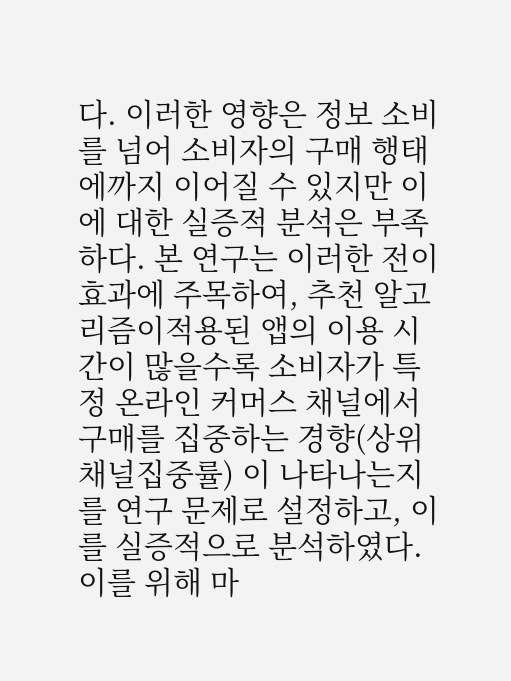다. 이러한 영향은 정보 소비를 넘어 소비자의 구매 행태에까지 이어질 수 있지만 이에 대한 실증적 분석은 부족하다. 본 연구는 이러한 전이 효과에 주목하여, 추천 알고리즘이적용된 앱의 이용 시간이 많을수록 소비자가 특정 온라인 커머스 채널에서 구매를 집중하는 경향(상위채널집중률) 이 나타나는지를 연구 문제로 설정하고, 이를 실증적으로 분석하였다. 이를 위해 마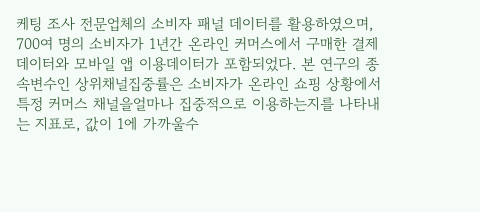케팅 조사 전문업체의 소비자 패널 데이터를 활용하였으며, 700여 명의 소비자가 1년간 온라인 커머스에서 구매한 결제 데이터와 모바일 앱 이용데이터가 포함되었다. 본 연구의 종속변수인 상위채널집중률은 소비자가 온라인 쇼핑 상황에서 특정 커머스 채널을얼마나 집중적으로 이용하는지를 나타내는 지표로, 값이 1에 가까울수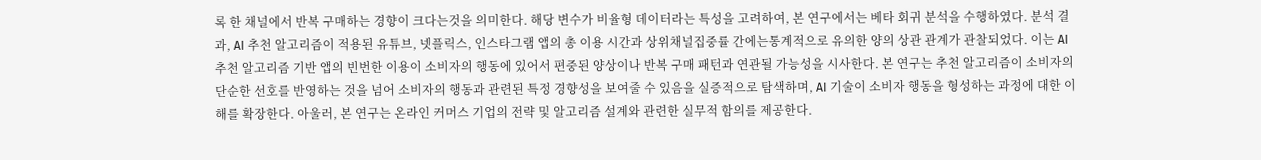록 한 채널에서 반복 구매하는 경향이 크다는것을 의미한다. 해당 변수가 비율형 데이터라는 특성을 고려하여, 본 연구에서는 베타 회귀 분석을 수행하였다. 분석 결과, AI 추천 알고리즘이 적용된 유튜브, 넷플릭스, 인스타그램 앱의 총 이용 시간과 상위채널집중률 간에는통계적으로 유의한 양의 상관 관계가 관찰되었다. 이는 AI 추천 알고리즘 기반 앱의 빈번한 이용이 소비자의 행동에 있어서 편중된 양상이나 반복 구매 패턴과 연관될 가능성을 시사한다. 본 연구는 추천 알고리즘이 소비자의 단순한 선호를 반영하는 것을 넘어 소비자의 행동과 관련된 특정 경향성을 보여줄 수 있음을 실증적으로 탐색하며, AI 기술이 소비자 행동을 형성하는 과정에 대한 이해를 확장한다. 아울러, 본 연구는 온라인 커머스 기업의 전략 및 알고리즘 설계와 관련한 실무적 함의를 제공한다.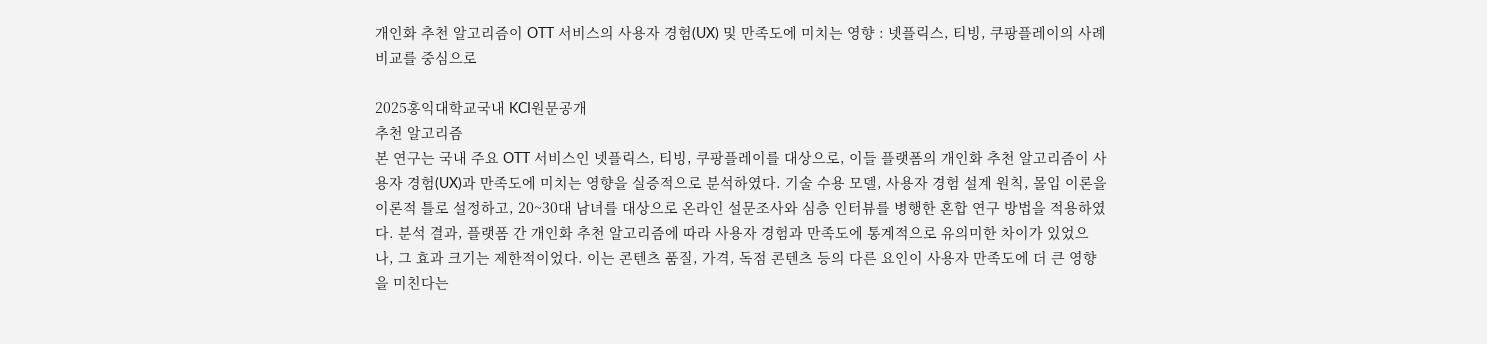개인화 추천 알고리즘이 OTT 서비스의 사용자 경험(UX) 및 만족도에 미치는 영향 : 넷플릭스, 티빙, 쿠팡플레이의 사례 비교를 중심으로

2025홍익대학교국내 KCI원문공개
추천 알고리즘
본 연구는 국내 주요 OTT 서비스인 넷플릭스, 티빙, 쿠팡플레이를 대상으로, 이들 플랫폼의 개인화 추천 알고리즘이 사용자 경험(UX)과 만족도에 미치는 영향을 실증적으로 분석하였다. 기술 수용 모델, 사용자 경험 설계 원칙, 몰입 이론을 이론적 틀로 설정하고, 20~30대 남녀를 대상으로 온라인 설문조사와 심층 인터뷰를 병행한 혼합 연구 방법을 적용하였다. 분석 결과, 플랫폼 간 개인화 추천 알고리즘에 따라 사용자 경험과 만족도에 통계적으로 유의미한 차이가 있었으나, 그 효과 크기는 제한적이었다. 이는 콘텐츠 품질, 가격, 독점 콘텐츠 등의 다른 요인이 사용자 만족도에 더 큰 영향을 미친다는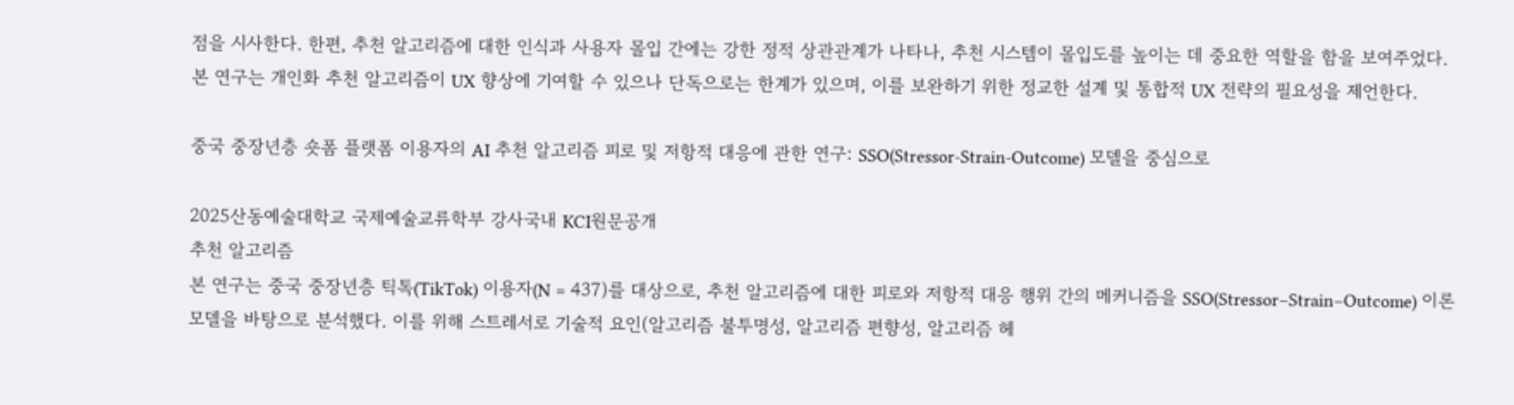점을 시사한다. 한편, 추천 알고리즘에 대한 인식과 사용자 몰입 간에는 강한 정적 상관관계가 나타나, 추천 시스템이 몰입도를 높이는 데 중요한 역할을 함을 보여주었다. 본 연구는 개인화 추천 알고리즘이 UX 향상에 기여할 수 있으나 단독으로는 한계가 있으며, 이를 보완하기 위한 정교한 설계 및 통합적 UX 전략의 필요성을 제언한다.

중국 중장년층 숏폼 플랫폼 이용자의 AI 추천 알고리즘 피로 및 저항적 대응에 관한 연구: SSO(Stressor-Strain-Outcome) 모델을 중심으로

2025산동예술대학교 국제예술교류학부 강사국내 KCI원문공개
추천 알고리즘
본 연구는 중국 중장년층 틱톡(TikTok) 이용자(N = 437)를 대상으로, 추천 알고리즘에 대한 피로와 저항적 대응 행위 간의 메커니즘을 SSO(Stressor–Strain–Outcome) 이론 모델을 바탕으로 분석했다. 이를 위해 스트레서로 기술적 요인(알고리즘 불투명성, 알고리즘 편향성, 알고리즘 헤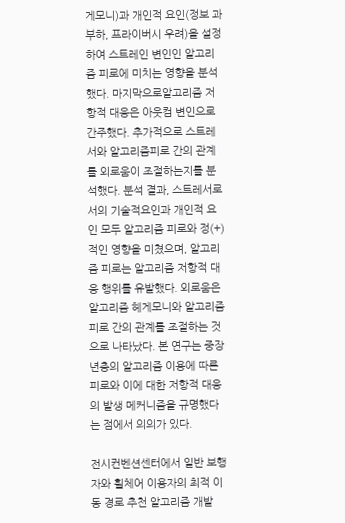게모니)과 개인적 요인(정보 과부하, 프라이버시 우려)을 설정하여 스트레인 변인인 알고리즘 피로에 미치는 영향을 분석했다. 마지막으로알고리즘 저항적 대응은 아웃컴 변인으로 간주했다. 추가적으로 스트레서와 알고리즘피로 간의 관계를 외로움이 조절하는지를 분석했다. 분석 결과, 스트레서로서의 기술적요인과 개인적 요인 모두 알고리즘 피로와 정(+)적인 영향을 미쳤으며, 알고리즘 피로는 알고리즘 저항적 대응 행위를 유발했다. 외로움은 알고리즘 헤게모니와 알고리즘 피로 간의 관계를 조절하는 것으로 나타났다. 본 연구는 중장년층의 알고리즘 이용에 따른 피로와 이에 대한 저항적 대응의 발생 메커니즘을 규명했다는 점에서 의의가 있다.

전시컨벤션센터에서 일반 보행자와 휠체어 이용자의 최적 이동 경로 추천 알고리즘 개발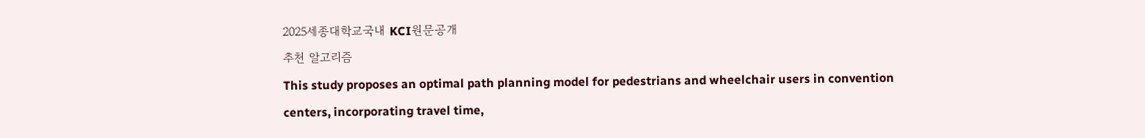2025세종대학교국내 KCI원문공개
추천 알고리즘
This study proposes an optimal path planning model for pedestrians and wheelchair users in convention centers, incorporating travel time,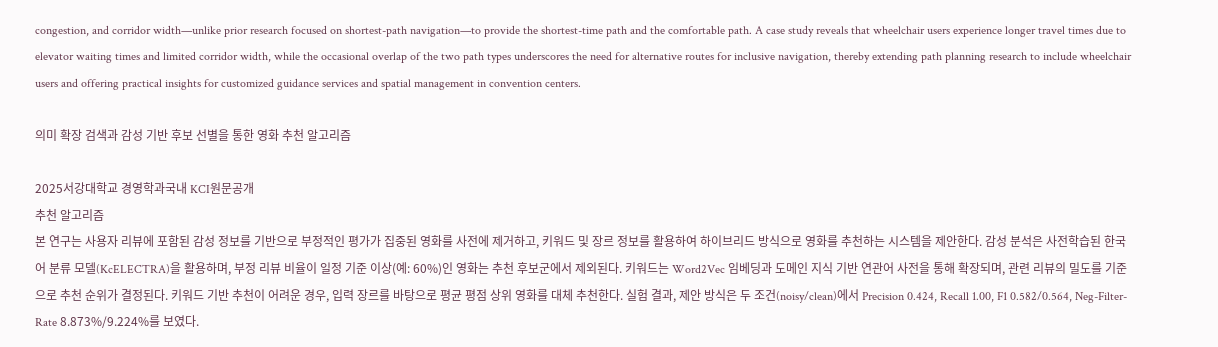congestion, and corridor width—unlike prior research focused on shortest-path navigation—to provide the shortest-time path and the comfortable path. A case study reveals that wheelchair users experience longer travel times due to elevator waiting times and limited corridor width, while the occasional overlap of the two path types underscores the need for alternative routes for inclusive navigation, thereby extending path planning research to include wheelchair users and offering practical insights for customized guidance services and spatial management in convention centers.

의미 확장 검색과 감성 기반 후보 선별을 통한 영화 추천 알고리즘

2025서강대학교 경영학과국내 KCI원문공개
추천 알고리즘
본 연구는 사용자 리뷰에 포함된 감성 정보를 기반으로 부정적인 평가가 집중된 영화를 사전에 제거하고, 키워드 및 장르 정보를 활용하여 하이브리드 방식으로 영화를 추천하는 시스템을 제안한다. 감성 분석은 사전학습된 한국어 분류 모델(KcELECTRA)을 활용하며, 부정 리뷰 비율이 일정 기준 이상(예: 60%)인 영화는 추천 후보군에서 제외된다. 키워드는 Word2Vec 임베딩과 도메인 지식 기반 연관어 사전을 통해 확장되며, 관련 리뷰의 밀도를 기준으로 추천 순위가 결정된다. 키워드 기반 추천이 어려운 경우, 입력 장르를 바탕으로 평균 평점 상위 영화를 대체 추천한다. 실험 결과, 제안 방식은 두 조건(noisy/clean)에서 Precision 0.424, Recall 1.00, F1 0.582/0.564, Neg-Filter-Rate 8.873%/9.224%를 보였다.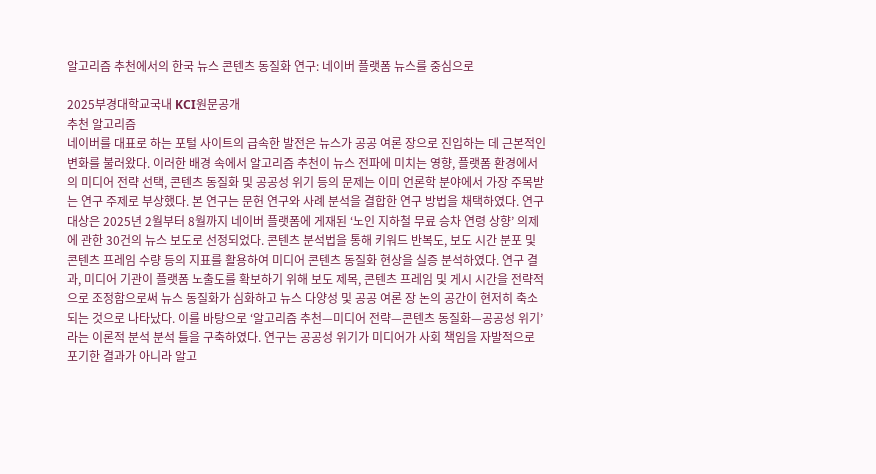알고리즘 추천에서의 한국 뉴스 콘텐츠 동질화 연구: 네이버 플랫폼 뉴스를 중심으로

2025부경대학교국내 KCI원문공개
추천 알고리즘
네이버를 대표로 하는 포털 사이트의 급속한 발전은 뉴스가 공공 여론 장으로 진입하는 데 근본적인 변화를 불러왔다. 이러한 배경 속에서 알고리즘 추천이 뉴스 전파에 미치는 영향, 플랫폼 환경에서의 미디어 전략 선택, 콘텐츠 동질화 및 공공성 위기 등의 문제는 이미 언론학 분야에서 가장 주목받는 연구 주제로 부상했다. 본 연구는 문헌 연구와 사례 분석을 결합한 연구 방법을 채택하였다. 연구 대상은 2025년 2월부터 8월까지 네이버 플랫폼에 게재된 ‘노인 지하철 무료 승차 연령 상향’ 의제에 관한 30건의 뉴스 보도로 선정되었다. 콘텐츠 분석법을 통해 키워드 반복도, 보도 시간 분포 및 콘텐츠 프레임 수량 등의 지표를 활용하여 미디어 콘텐츠 동질화 현상을 실증 분석하였다. 연구 결과, 미디어 기관이 플랫폼 노출도를 확보하기 위해 보도 제목, 콘텐츠 프레임 및 게시 시간을 전략적으로 조정함으로써 뉴스 동질화가 심화하고 뉴스 다양성 및 공공 여론 장 논의 공간이 현저히 축소되는 것으로 나타났다. 이를 바탕으로 ‘알고리즘 추천—미디어 전략—콘텐츠 동질화—공공성 위기’라는 이론적 분석 분석 틀을 구축하였다. 연구는 공공성 위기가 미디어가 사회 책임을 자발적으로 포기한 결과가 아니라 알고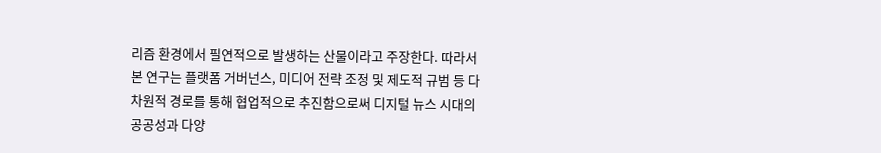리즘 환경에서 필연적으로 발생하는 산물이라고 주장한다. 따라서 본 연구는 플랫폼 거버넌스, 미디어 전략 조정 및 제도적 규범 등 다차원적 경로를 통해 협업적으로 추진함으로써 디지털 뉴스 시대의 공공성과 다양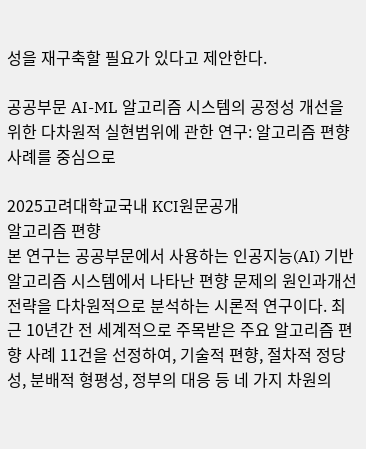성을 재구축할 필요가 있다고 제안한다.

공공부문 AI-ML 알고리즘 시스템의 공정성 개선을 위한 다차원적 실현범위에 관한 연구: 알고리즘 편향 사례를 중심으로

2025고려대학교국내 KCI원문공개
알고리즘 편향
본 연구는 공공부문에서 사용하는 인공지능(AI) 기반 알고리즘 시스템에서 나타난 편향 문제의 원인과개선 전략을 다차원적으로 분석하는 시론적 연구이다. 최근 10년간 전 세계적으로 주목받은 주요 알고리즘 편향 사례 11건을 선정하여, 기술적 편향, 절차적 정당성, 분배적 형평성, 정부의 대응 등 네 가지 차원의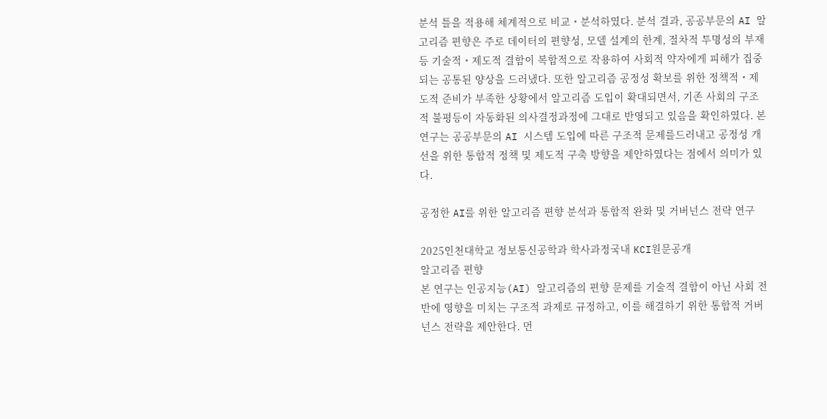분석 틀을 적용해 체계적으로 비교・분석하였다. 분석 결과, 공공부문의 AI 알고리즘 편향은 주로 데이터의 편향성, 모델 설계의 한계, 절차적 투명성의 부재 등 기술적・제도적 결함이 복합적으로 작용하여 사회적 약자에게 피해가 집중되는 공통된 양상을 드러냈다. 또한 알고리즘 공정성 확보를 위한 정책적・제도적 준비가 부족한 상황에서 알고리즘 도입이 확대되면서, 기존 사회의 구조적 불평등이 자동화된 의사결정과정에 그대로 반영되고 있음을 확인하였다. 본 연구는 공공부문의 AI 시스템 도입에 따른 구조적 문제를드러내고 공정성 개선을 위한 통합적 정책 및 제도적 구축 방향을 제안하였다는 점에서 의미가 있다.

공정한 AI를 위한 알고리즘 편향 분석과 통합적 완화 및 거버넌스 전략 연구

2025인천대학교 정보통신공학과 학사과정국내 KCI원문공개
알고리즘 편향
본 연구는 인공지능(AI) 알고리즘의 편향 문제를 기술적 결함이 아닌 사회 전반에 영향을 미치는 구조적 과제로 규정하고, 이를 해결하기 위한 통합적 거버넌스 전략을 제안한다. 먼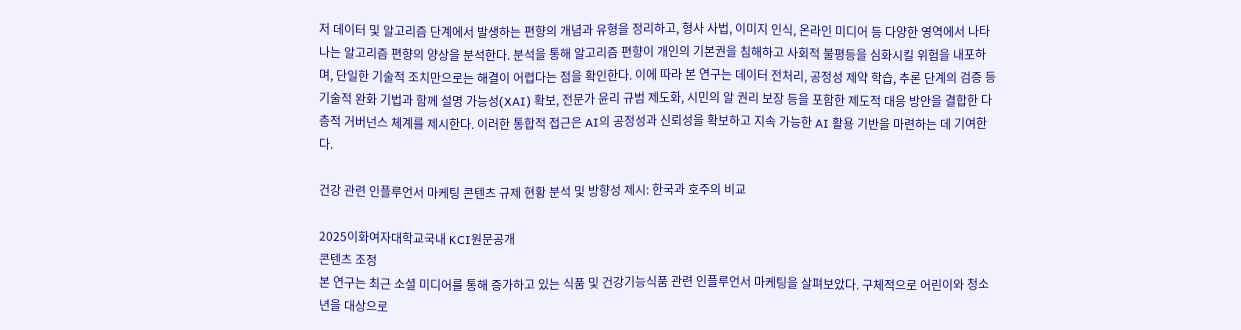저 데이터 및 알고리즘 단계에서 발생하는 편향의 개념과 유형을 정리하고, 형사 사법, 이미지 인식, 온라인 미디어 등 다양한 영역에서 나타나는 알고리즘 편향의 양상을 분석한다. 분석을 통해 알고리즘 편향이 개인의 기본권을 침해하고 사회적 불평등을 심화시킬 위험을 내포하며, 단일한 기술적 조치만으로는 해결이 어렵다는 점을 확인한다. 이에 따라 본 연구는 데이터 전처리, 공정성 제약 학습, 추론 단계의 검증 등 기술적 완화 기법과 함께 설명 가능성(XAI) 확보, 전문가 윤리 규범 제도화, 시민의 알 권리 보장 등을 포함한 제도적 대응 방안을 결합한 다층적 거버넌스 체계를 제시한다. 이러한 통합적 접근은 AI의 공정성과 신뢰성을 확보하고 지속 가능한 AI 활용 기반을 마련하는 데 기여한다.

건강 관련 인플루언서 마케팅 콘텐츠 규제 현황 분석 및 방향성 제시: 한국과 호주의 비교

2025이화여자대학교국내 KCI원문공개
콘텐츠 조정
본 연구는 최근 소셜 미디어를 통해 증가하고 있는 식품 및 건강기능식품 관련 인플루언서 마케팅을 살펴보았다. 구체적으로 어린이와 청소년을 대상으로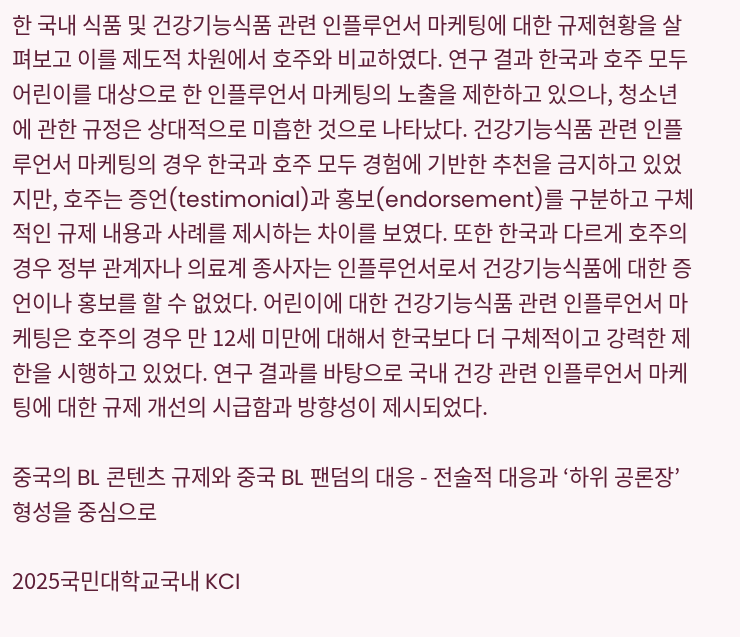한 국내 식품 및 건강기능식품 관련 인플루언서 마케팅에 대한 규제현황을 살펴보고 이를 제도적 차원에서 호주와 비교하였다. 연구 결과 한국과 호주 모두 어린이를 대상으로 한 인플루언서 마케팅의 노출을 제한하고 있으나, 청소년에 관한 규정은 상대적으로 미흡한 것으로 나타났다. 건강기능식품 관련 인플루언서 마케팅의 경우 한국과 호주 모두 경험에 기반한 추천을 금지하고 있었지만, 호주는 증언(testimonial)과 홍보(endorsement)를 구분하고 구체적인 규제 내용과 사례를 제시하는 차이를 보였다. 또한 한국과 다르게 호주의 경우 정부 관계자나 의료계 종사자는 인플루언서로서 건강기능식품에 대한 증언이나 홍보를 할 수 없었다. 어린이에 대한 건강기능식품 관련 인플루언서 마케팅은 호주의 경우 만 12세 미만에 대해서 한국보다 더 구체적이고 강력한 제한을 시행하고 있었다. 연구 결과를 바탕으로 국내 건강 관련 인플루언서 마케팅에 대한 규제 개선의 시급함과 방향성이 제시되었다.

중국의 BL 콘텐츠 규제와 중국 BL 팬덤의 대응 - 전술적 대응과 ‘하위 공론장’ 형성을 중심으로

2025국민대학교국내 KCI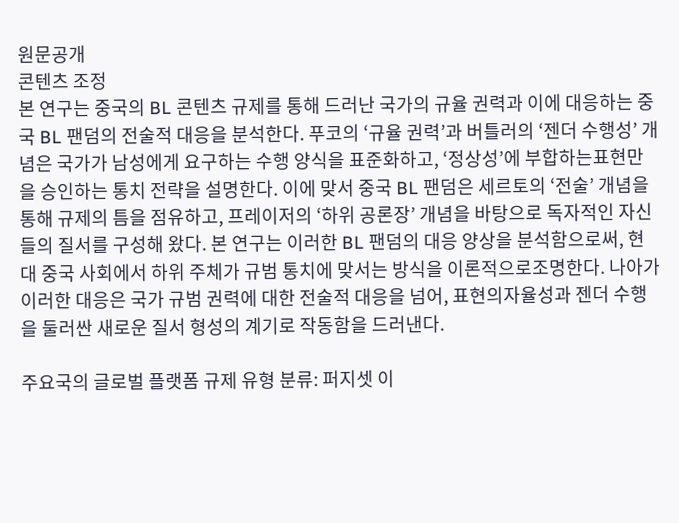원문공개
콘텐츠 조정
본 연구는 중국의 BL 콘텐츠 규제를 통해 드러난 국가의 규율 권력과 이에 대응하는 중국 BL 팬덤의 전술적 대응을 분석한다. 푸코의 ‘규율 권력’과 버틀러의 ‘젠더 수행성’ 개념은 국가가 남성에게 요구하는 수행 양식을 표준화하고, ‘정상성’에 부합하는표현만을 승인하는 통치 전략을 설명한다. 이에 맞서 중국 BL 팬덤은 세르토의 ‘전술’ 개념을 통해 규제의 틈을 점유하고, 프레이저의 ‘하위 공론장’ 개념을 바탕으로 독자적인 자신들의 질서를 구성해 왔다. 본 연구는 이러한 BL 팬덤의 대응 양상을 분석함으로써, 현대 중국 사회에서 하위 주체가 규범 통치에 맞서는 방식을 이론적으로조명한다. 나아가 이러한 대응은 국가 규범 권력에 대한 전술적 대응을 넘어, 표현의자율성과 젠더 수행을 둘러싼 새로운 질서 형성의 계기로 작동함을 드러낸다.

주요국의 글로벌 플랫폼 규제 유형 분류: 퍼지셋 이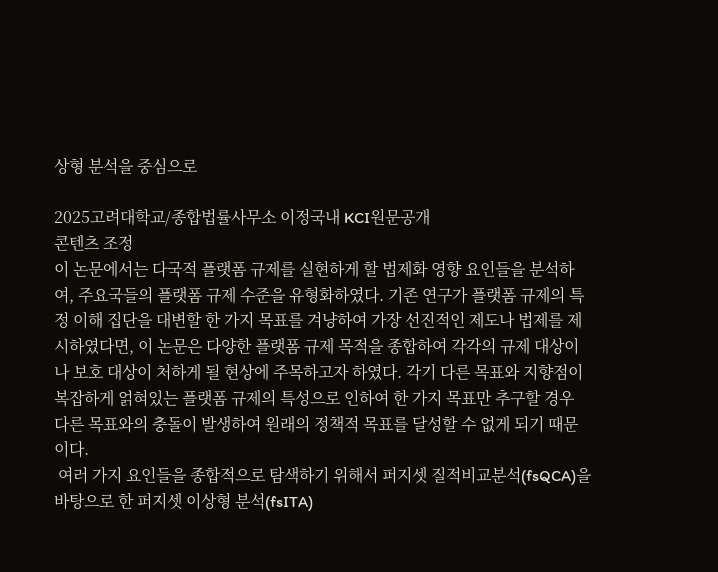상형 분석을 중심으로

2025고려대학교/종합법률사무소 이정국내 KCI원문공개
콘텐츠 조정
이 논문에서는 다국적 플랫폼 규제를 실현하게 할 법제화 영향 요인들을 분석하여, 주요국들의 플랫폼 규제 수준을 유형화하였다. 기존 연구가 플랫폼 규제의 특정 이해 집단을 대변할 한 가지 목표를 겨냥하여 가장 선진적인 제도나 법제를 제시하였다면, 이 논문은 다양한 플랫폼 규제 목적을 종합하여 각각의 규제 대상이나 보호 대상이 처하게 될 현상에 주목하고자 하였다. 각기 다른 목표와 지향점이 복잡하게 얽혀있는 플랫폼 규제의 특성으로 인하여 한 가지 목표만 추구할 경우 다른 목표와의 충돌이 발생하여 원래의 정책적 목표를 달성할 수 없게 되기 때문이다.
 여러 가지 요인들을 종합적으로 탐색하기 위해서 퍼지셋 질적비교분석(fsQCA)을 바탕으로 한 퍼지셋 이상형 분석(fsITA)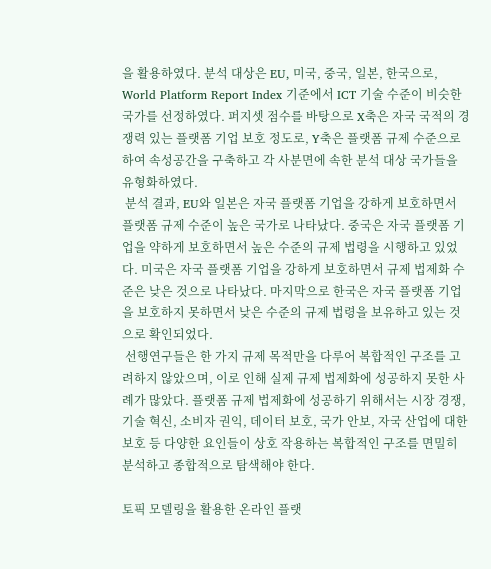을 활용하였다. 분석 대상은 EU, 미국, 중국, 일본, 한국으로, World Platform Report Index 기준에서 ICT 기술 수준이 비슷한 국가를 선정하였다. 퍼지셋 점수를 바탕으로 X축은 자국 국적의 경쟁력 있는 플랫폼 기업 보호 정도로, Y축은 플랫폼 규제 수준으로 하여 속성공간을 구축하고 각 사분면에 속한 분석 대상 국가들을 유형화하였다.
 분석 결과, EU와 일본은 자국 플랫폼 기업을 강하게 보호하면서 플랫폼 규제 수준이 높은 국가로 나타났다. 중국은 자국 플랫폼 기업을 약하게 보호하면서 높은 수준의 규제 법령을 시행하고 있었다. 미국은 자국 플랫폼 기업을 강하게 보호하면서 규제 법제화 수준은 낮은 것으로 나타났다. 마지막으로 한국은 자국 플랫폼 기업을 보호하지 못하면서 낮은 수준의 규제 법령을 보유하고 있는 것으로 확인되었다.
 선행연구들은 한 가지 규제 목적만을 다루어 복합적인 구조를 고려하지 않았으며, 이로 인해 실제 규제 법제화에 성공하지 못한 사례가 많았다. 플랫폼 규제 법제화에 성공하기 위해서는 시장 경쟁, 기술 혁신, 소비자 권익, 데이터 보호, 국가 안보, 자국 산업에 대한 보호 등 다양한 요인들이 상호 작용하는 복합적인 구조를 면밀히 분석하고 종합적으로 탐색해야 한다.

토픽 모델링을 활용한 온라인 플랫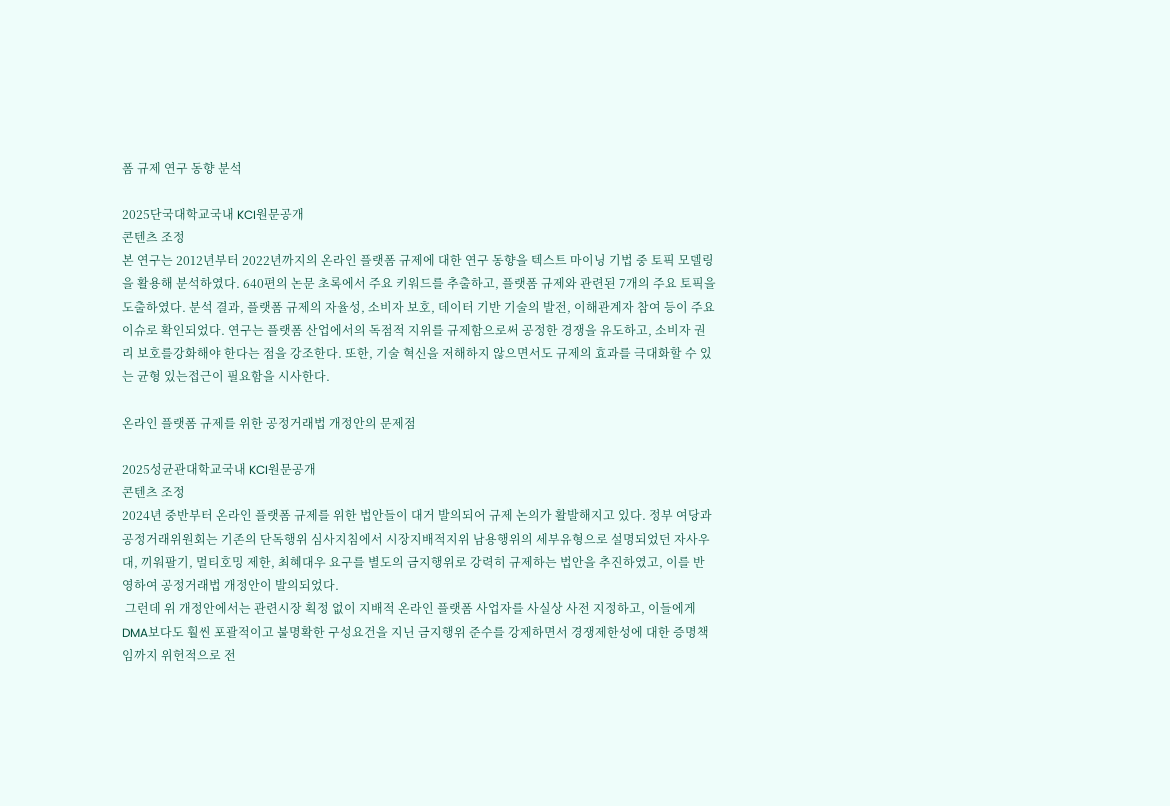폼 규제 연구 동향 분석

2025단국대학교국내 KCI원문공개
콘텐츠 조정
본 연구는 2012년부터 2022년까지의 온라인 플랫폼 규제에 대한 연구 동향을 텍스트 마이닝 기법 중 토픽 모델링을 활용해 분석하였다. 640편의 논문 초록에서 주요 키워드를 추출하고, 플랫폼 규제와 관련된 7개의 주요 토픽을도출하였다. 분석 결과, 플랫폼 규제의 자율성, 소비자 보호, 데이터 기반 기술의 발전, 이해관계자 참여 등이 주요 이슈로 확인되었다. 연구는 플랫폼 산업에서의 독점적 지위를 규제함으로써 공정한 경쟁을 유도하고, 소비자 권리 보호를강화해야 한다는 점을 강조한다. 또한, 기술 혁신을 저해하지 않으면서도 규제의 효과를 극대화할 수 있는 균형 있는접근이 필요함을 시사한다.

온라인 플랫폼 규제를 위한 공정거래법 개정안의 문제점

2025성균관대학교국내 KCI원문공개
콘텐츠 조정
2024년 중반부터 온라인 플랫폼 규제를 위한 법안들이 대거 발의되어 규제 논의가 활발해지고 있다. 정부 여당과 공정거래위원회는 기존의 단독행위 심사지침에서 시장지배적지위 남용행위의 세부유형으로 설명되었던 자사우대, 끼워팔기, 멀티호밍 제한, 최혜대우 요구를 별도의 금지행위로 강력히 규제하는 법안을 추진하였고, 이를 반영하여 공정거래법 개정안이 발의되었다.
 그런데 위 개정안에서는 관련시장 획정 없이 지배적 온라인 플랫폼 사업자를 사실상 사전 지정하고, 이들에게 DMA보다도 훨씬 포괄적이고 불명확한 구성요건을 지닌 금지행위 준수를 강제하면서 경쟁제한성에 대한 증명책임까지 위헌적으로 전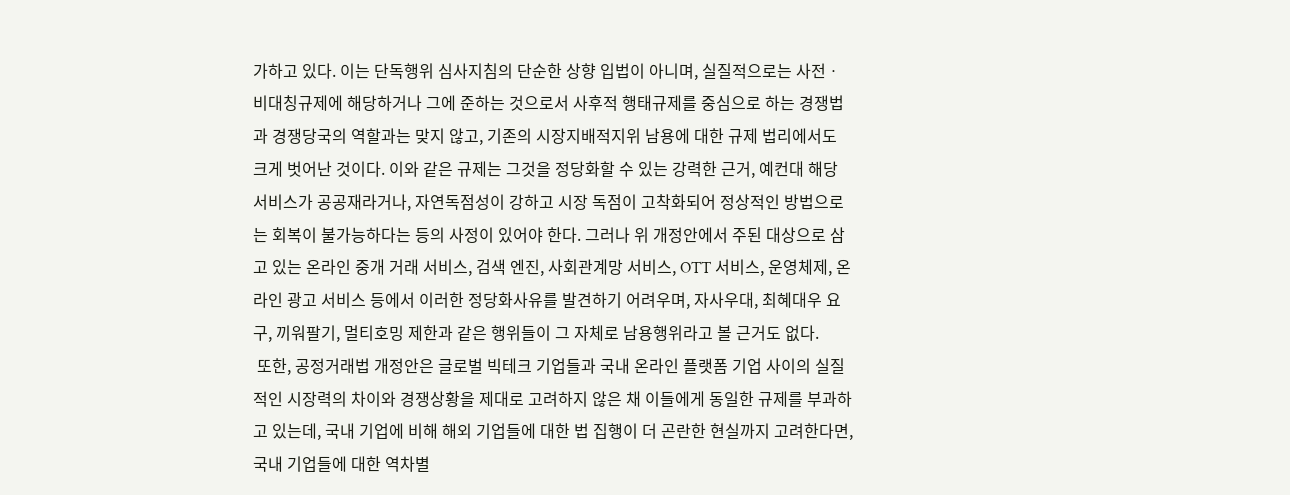가하고 있다. 이는 단독행위 심사지침의 단순한 상향 입법이 아니며, 실질적으로는 사전ㆍ비대칭규제에 해당하거나 그에 준하는 것으로서 사후적 행태규제를 중심으로 하는 경쟁법과 경쟁당국의 역할과는 맞지 않고, 기존의 시장지배적지위 남용에 대한 규제 법리에서도 크게 벗어난 것이다. 이와 같은 규제는 그것을 정당화할 수 있는 강력한 근거, 예컨대 해당 서비스가 공공재라거나, 자연독점성이 강하고 시장 독점이 고착화되어 정상적인 방법으로는 회복이 불가능하다는 등의 사정이 있어야 한다. 그러나 위 개정안에서 주된 대상으로 삼고 있는 온라인 중개 거래 서비스, 검색 엔진, 사회관계망 서비스, OTT 서비스, 운영체제, 온라인 광고 서비스 등에서 이러한 정당화사유를 발견하기 어려우며, 자사우대, 최혜대우 요구, 끼워팔기, 멀티호밍 제한과 같은 행위들이 그 자체로 남용행위라고 볼 근거도 없다.
 또한, 공정거래법 개정안은 글로벌 빅테크 기업들과 국내 온라인 플랫폼 기업 사이의 실질적인 시장력의 차이와 경쟁상황을 제대로 고려하지 않은 채 이들에게 동일한 규제를 부과하고 있는데, 국내 기업에 비해 해외 기업들에 대한 법 집행이 더 곤란한 현실까지 고려한다면, 국내 기업들에 대한 역차별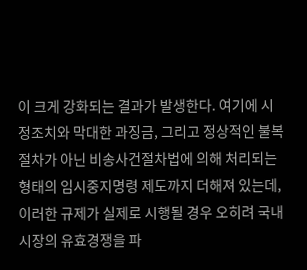이 크게 강화되는 결과가 발생한다. 여기에 시정조치와 막대한 과징금, 그리고 정상적인 불복절차가 아닌 비송사건절차법에 의해 처리되는 형태의 임시중지명령 제도까지 더해져 있는데, 이러한 규제가 실제로 시행될 경우 오히려 국내 시장의 유효경쟁을 파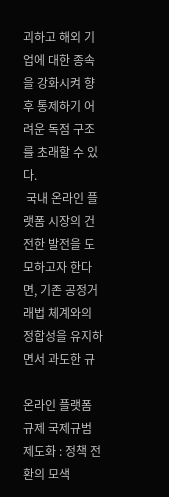괴하고 해외 기업에 대한 종속을 강화시켜 향후 통제하기 어려운 독점 구조를 초래할 수 있다.
 국내 온라인 플랫폼 시장의 건전한 발전을 도모하고자 한다면, 기존 공정거래법 체계와의 정합성을 유지하면서 과도한 규

온라인 플랫폼 규제 국제규범 제도화 : 정책 전환의 모색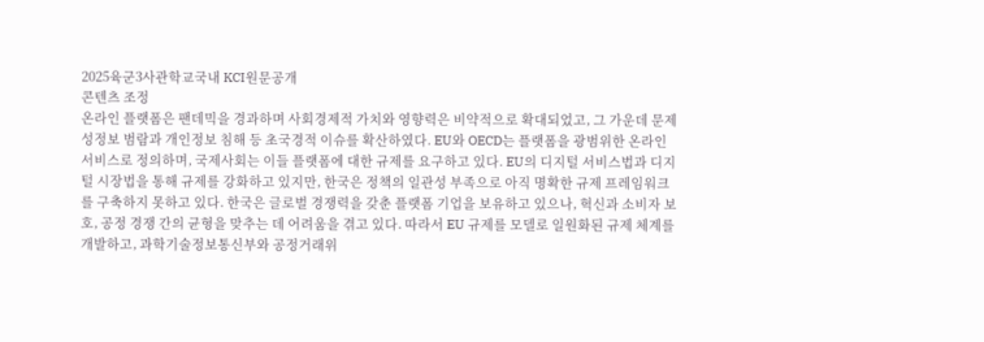2025육군3사관학교국내 KCI원문공개
콘텐츠 조정
온라인 플랫폼은 팬데믹을 경과하며 사회경제적 가치와 영향력은 비약적으로 확대되었고, 그 가운데 문제성정보 범람과 개인정보 침해 등 초국경적 이슈를 확산하였다. EU와 OECD는 플랫폼을 광범위한 온라인 서비스로 정의하며, 국제사회는 이들 플랫폼에 대한 규제를 요구하고 있다. EU의 디지털 서비스법과 디지털 시장법을 통해 규제를 강화하고 있지만, 한국은 정책의 일관성 부족으로 아직 명확한 규제 프레임워크를 구축하지 못하고 있다. 한국은 글로벌 경쟁력을 갖춘 플랫폼 기업을 보유하고 있으나, 혁신과 소비자 보호, 공정 경쟁 간의 균형을 맞추는 데 어려움을 겪고 있다. 따라서 EU 규제를 모델로 일원화된 규제 체계를 개발하고, 과학기술정보통신부와 공정거래위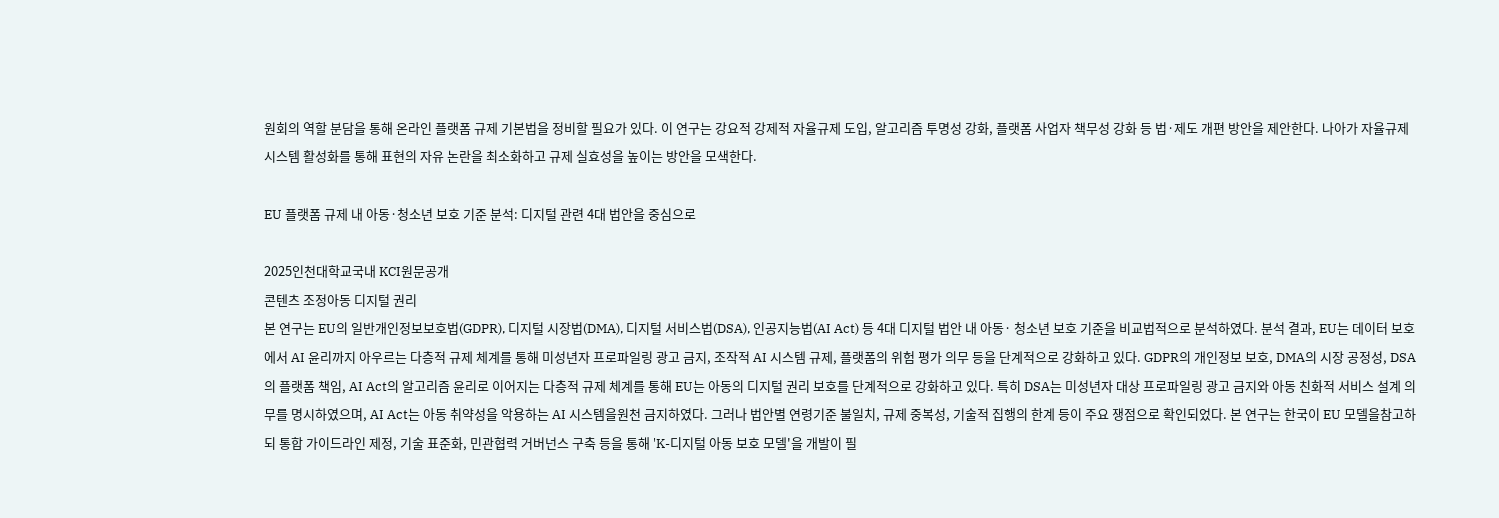원회의 역할 분담을 통해 온라인 플랫폼 규제 기본법을 정비할 필요가 있다. 이 연구는 강요적 강제적 자율규제 도입, 알고리즘 투명성 강화, 플랫폼 사업자 책무성 강화 등 법·제도 개편 방안을 제안한다. 나아가 자율규제 시스템 활성화를 통해 표현의 자유 논란을 최소화하고 규제 실효성을 높이는 방안을 모색한다.

EU 플랫폼 규제 내 아동·청소년 보호 기준 분석: 디지털 관련 4대 법안을 중심으로

2025인천대학교국내 KCI원문공개
콘텐츠 조정아동 디지털 권리
본 연구는 EU의 일반개인정보보호법(GDPR), 디지털 시장법(DMA), 디지털 서비스법(DSA), 인공지능법(AI Act) 등 4대 디지털 법안 내 아동· 청소년 보호 기준을 비교법적으로 분석하였다. 분석 결과, EU는 데이터 보호에서 AI 윤리까지 아우르는 다층적 규제 체계를 통해 미성년자 프로파일링 광고 금지, 조작적 AI 시스템 규제, 플랫폼의 위험 평가 의무 등을 단계적으로 강화하고 있다. GDPR의 개인정보 보호, DMA의 시장 공정성, DSA의 플랫폼 책임, AI Act의 알고리즘 윤리로 이어지는 다층적 규제 체계를 통해 EU는 아동의 디지털 권리 보호를 단계적으로 강화하고 있다. 특히 DSA는 미성년자 대상 프로파일링 광고 금지와 아동 친화적 서비스 설계 의무를 명시하였으며, AI Act는 아동 취약성을 악용하는 AI 시스템을원천 금지하였다. 그러나 법안별 연령기준 불일치, 규제 중복성, 기술적 집행의 한계 등이 주요 쟁점으로 확인되었다. 본 연구는 한국이 EU 모델을참고하되 통합 가이드라인 제정, 기술 표준화, 민관협력 거버넌스 구축 등을 통해 'K-디지털 아동 보호 모델'을 개발이 필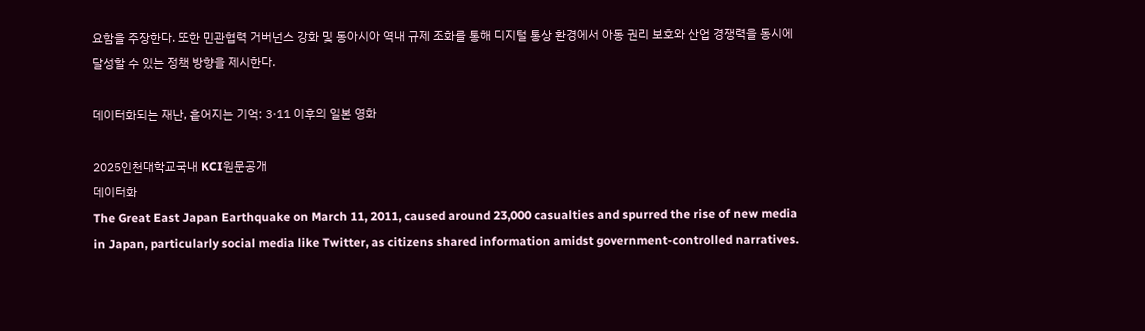요함을 주장한다. 또한 민관협력 거버넌스 강화 및 동아시아 역내 규제 조화를 통해 디지털 통상 환경에서 아동 권리 보호와 산업 경쟁력을 동시에 달성할 수 있는 정책 방향을 제시한다.

데이터화되는 재난, 흩어지는 기억: 3·11 이후의 일본 영화

2025인천대학교국내 KCI원문공개
데이터화
The Great East Japan Earthquake on March 11, 2011, caused around 23,000 casualties and spurred the rise of new media in Japan, particularly social media like Twitter, as citizens shared information amidst government-controlled narratives.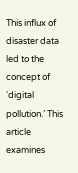This influx of disaster data led to the concept of ‘digital pollution.’ This article examines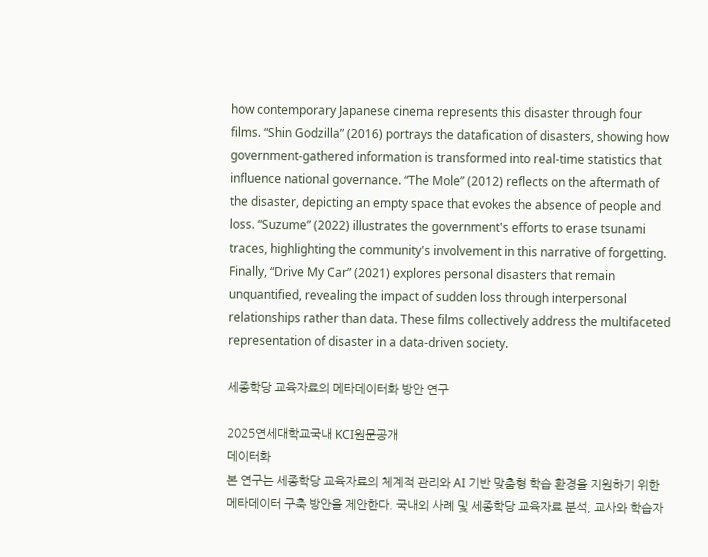how contemporary Japanese cinema represents this disaster through four films. “Shin Godzilla” (2016) portrays the datafication of disasters, showing how government-gathered information is transformed into real-time statistics that influence national governance. “The Mole” (2012) reflects on the aftermath of the disaster, depicting an empty space that evokes the absence of people and loss. “Suzume” (2022) illustrates the government's efforts to erase tsunami traces, highlighting the community's involvement in this narrative of forgetting. Finally, “Drive My Car” (2021) explores personal disasters that remain unquantified, revealing the impact of sudden loss through interpersonal relationships rather than data. These films collectively address the multifaceted representation of disaster in a data-driven society.

세종학당 교육자료의 메타데이터화 방안 연구

2025연세대학교국내 KCI원문공개
데이터화
본 연구는 세종학당 교육자료의 체계적 관리와 AI 기반 맞춤형 학습 환경을 지원하기 위한 메타데이터 구축 방안을 제안한다. 국내외 사례 및 세종학당 교육자료 분석, 교사와 학습자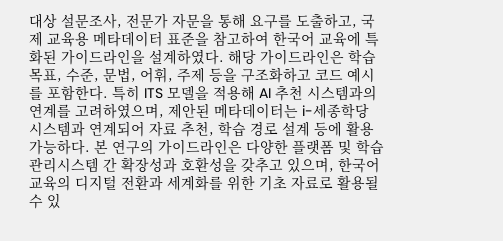대상 설문조사, 전문가 자문을 통해 요구를 도출하고, 국제 교육용 메타데이터 표준을 참고하여 한국어 교육에 특화된 가이드라인을 설계하였다. 해당 가이드라인은 학습 목표, 수준, 문법, 어휘, 주제 등을 구조화하고 코드 예시를 포함한다. 특히 ITS 모델을 적용해 AI 추천 시스템과의 연계를 고려하였으며, 제안된 메타데이터는 i-세종학당 시스템과 연계되어 자료 추천, 학습 경로 설계 등에 활용 가능하다. 본 연구의 가이드라인은 다양한 플랫폼 및 학습관리시스템 간 확장성과 호환성을 갖추고 있으며, 한국어 교육의 디지털 전환과 세계화를 위한 기초 자료로 활용될 수 있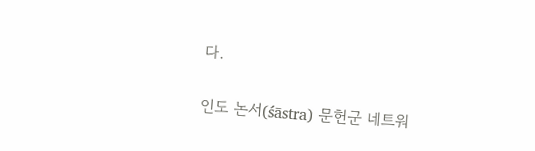다.

인도 논서(śāstra) 문헌군 네트워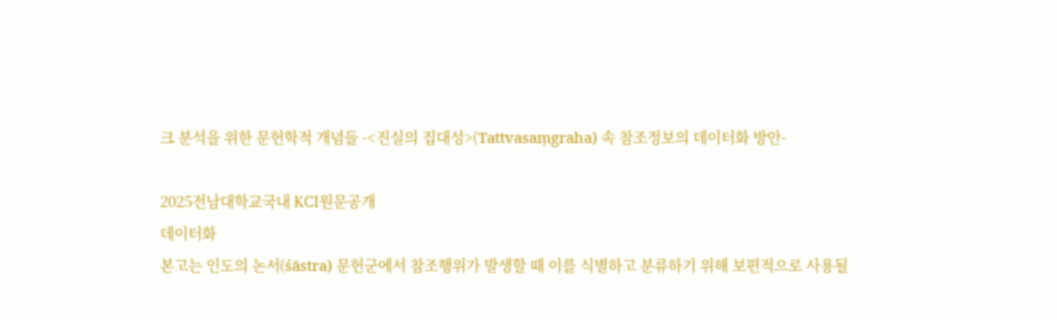크 분석을 위한 문헌학적 개념들 -<진실의 집대성>(Tattvasaṃgraha) 속 참조정보의 데이터화 방안-

2025전남대학교국내 KCI원문공개
데이터화
본고는 인도의 논서(śāstra) 문헌군에서 참조행위가 발생할 때 이를 식별하고 분류하기 위해 보편적으로 사용될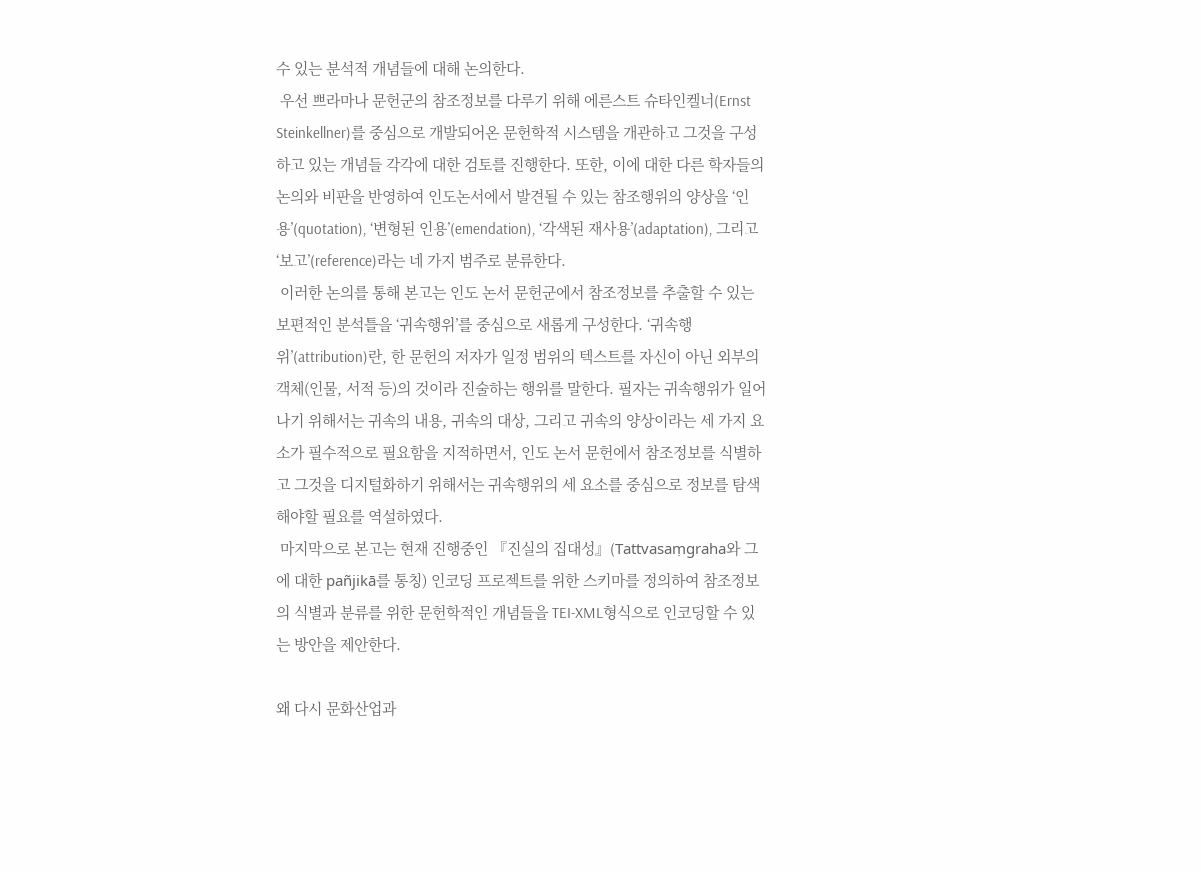수 있는 분석적 개념들에 대해 논의한다.
 우선 쁘라마나 문헌군의 참조정보를 다루기 위해 에른스트 슈타인켈너(Ernst Steinkellner)를 중심으로 개발되어온 문헌학적 시스템을 개관하고 그것을 구성하고 있는 개념들 각각에 대한 검토를 진행한다. 또한, 이에 대한 다른 학자들의 논의와 비판을 반영하여 인도논서에서 발견될 수 있는 참조행위의 양상을 ‘인용’(quotation), ‘변형된 인용’(emendation), ‘각색된 재사용’(adaptation), 그리고 ‘보고’(reference)라는 네 가지 범주로 분류한다.
 이러한 논의를 통해 본고는 인도 논서 문헌군에서 참조정보를 추출할 수 있는 보편적인 분석틀을 ‘귀속행위’를 중심으로 새롭게 구성한다. ‘귀속행위’(attribution)란, 한 문헌의 저자가 일정 범위의 텍스트를 자신이 아닌 외부의 객체(인물, 서적 등)의 것이라 진술하는 행위를 말한다. 필자는 귀속행위가 일어나기 위해서는 귀속의 내용, 귀속의 대상, 그리고 귀속의 양상이라는 세 가지 요소가 필수적으로 필요함을 지적하면서, 인도 논서 문헌에서 참조정보를 식별하고 그것을 디지털화하기 위해서는 귀속행위의 세 요소를 중심으로 정보를 탐색해야할 필요를 역설하였다.
 마지막으로 본고는 현재 진행중인 『진실의 집대성』(Tattvasaṃgraha와 그에 대한 pañjikā를 통칭) 인코딩 프로젝트를 위한 스키마를 정의하여 참조정보의 식별과 분류를 위한 문헌학적인 개념들을 TEI-XML형식으로 인코딩할 수 있는 방안을 제안한다.

왜 다시 문화산업과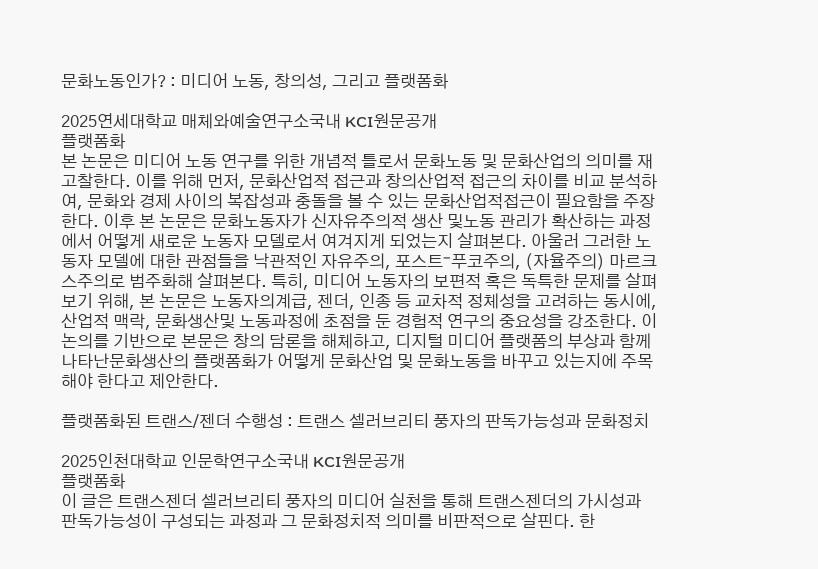문화노동인가? : 미디어 노동, 창의성, 그리고 플랫폼화

2025연세대학교 매체와예술연구소국내 KCI원문공개
플랫폼화
본 논문은 미디어 노동 연구를 위한 개념적 틀로서 문화노동 및 문화산업의 의미를 재고찰한다. 이를 위해 먼저, 문화산업적 접근과 창의산업적 접근의 차이를 비교 분석하여, 문화와 경제 사이의 복잡성과 충돌을 볼 수 있는 문화산업적접근이 필요함을 주장한다. 이후 본 논문은 문화노동자가 신자유주의적 생산 및노동 관리가 확산하는 과정에서 어떻게 새로운 노동자 모델로서 여겨지게 되었는지 살펴본다. 아울러 그러한 노동자 모델에 대한 관점들을 낙관적인 자유주의, 포스트ᐨ푸코주의, (자율주의) 마르크스주의로 범주화해 살펴본다. 특히, 미디어 노동자의 보편적 혹은 독특한 문제를 살펴보기 위해, 본 논문은 노동자의계급, 젠더, 인종 등 교차적 정체성을 고려하는 동시에, 산업적 맥락, 문화생산및 노동과정에 초점을 둔 경험적 연구의 중요성을 강조한다. 이 논의를 기반으로 본문은 창의 담론을 해체하고, 디지털 미디어 플랫폼의 부상과 함께 나타난문화생산의 플랫폼화가 어떻게 문화산업 및 문화노동을 바꾸고 있는지에 주목해야 한다고 제안한다.

플랫폼화된 트랜스/젠더 수행성 : 트랜스 셀러브리티 풍자의 판독가능성과 문화정치

2025인천대학교 인문학연구소국내 KCI원문공개
플랫폼화
이 글은 트랜스젠더 셀러브리티 풍자의 미디어 실천을 통해 트랜스젠더의 가시성과 판독가능성이 구성되는 과정과 그 문화정치적 의미를 비판적으로 살핀다. 한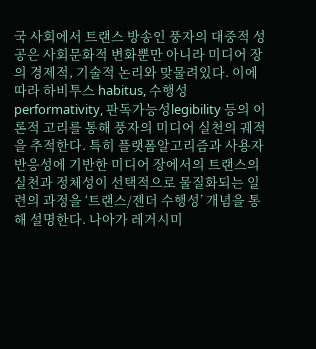국 사회에서 트랜스 방송인 풍자의 대중적 성공은 사회문화적 변화뿐만 아니라 미디어 장의 경제적, 기술적 논리와 맞물려있다. 이에 따라 하비투스 habitus, 수행성 performativity, 판독가능성legibility 등의 이론적 고리를 통해 풍자의 미디어 실천의 궤적을 추적한다. 특히 플랫폼알고리즘과 사용자 반응성에 기반한 미디어 장에서의 트랜스의 실천과 정체성이 선택적으로 물질화되는 일련의 과정을 ‘트랜스/젠더 수행성’ 개념을 통해 설명한다. 나아가 레거시미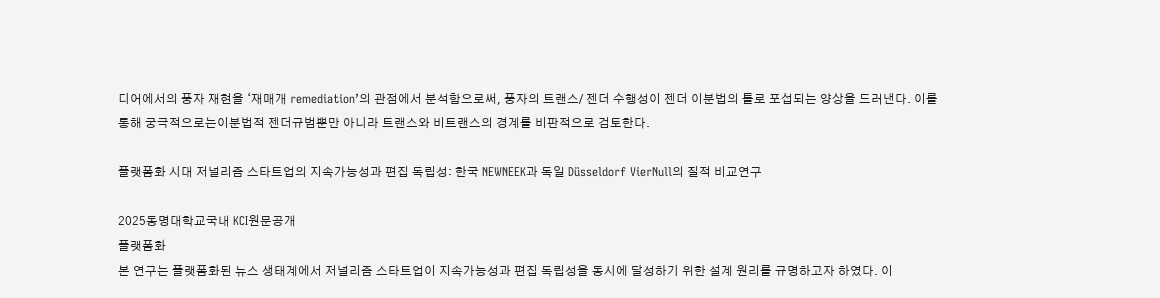디어에서의 풍자 재현을 ‘재매개 remediation’의 관점에서 분석함으로써, 풍자의 트랜스/ 젠더 수행성이 젠더 이분법의 틀로 포섭되는 양상을 드러낸다. 이를 통해 궁극적으로는이분법적 젠더규범뿐만 아니라 트랜스와 비트랜스의 경계를 비판적으로 검토한다.

플랫폼화 시대 저널리즘 스타트업의 지속가능성과 편집 독립성: 한국 NEWNEEK과 독일 Düsseldorf VierNull의 질적 비교연구

2025동명대학교국내 KCI원문공개
플랫폼화
본 연구는 플랫폼화된 뉴스 생태계에서 저널리즘 스타트업이 지속가능성과 편집 독립성을 동시에 달성하기 위한 설계 원리를 규명하고자 하였다. 이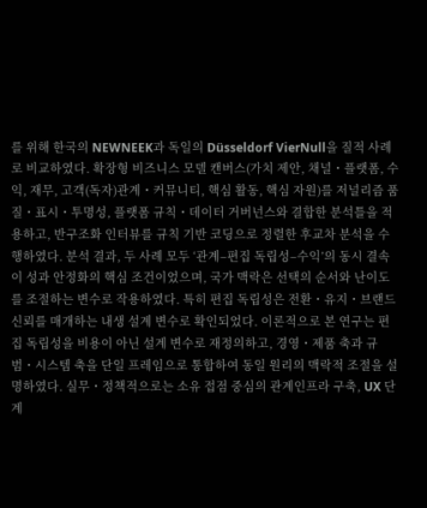를 위해 한국의 NEWNEEK과 독일의 Düsseldorf VierNull을 질적 사례로 비교하였다. 확장형 비즈니스 모델 캔버스(가치 제안, 채널・플랫폼, 수익, 재무, 고객(독자)관계・커뮤니티, 핵심 활동, 핵심 자원)를 저널리즘 품질・표시・투명성, 플랫폼 규칙・데이터 거버넌스와 결합한 분석틀을 적용하고, 반구조화 인터뷰를 규칙 기반 코딩으로 정렬한 후교차 분석을 수행하였다. 분석 결과, 두 사례 모두 ‘관계–편집 독립성–수익’의 동시 결속이 성과 안정화의 핵심 조건이었으며, 국가 맥락은 선택의 순서와 난이도를 조절하는 변수로 작용하였다. 특히 편집 독립성은 전환・유지・브랜드 신뢰를 매개하는 내생 설계 변수로 확인되었다. 이론적으로 본 연구는 편집 독립성을 비용이 아닌 설계 변수로 재정의하고, 경영・제품 축과 규범・시스템 축을 단일 프레임으로 통합하여 동일 원리의 맥락적 조절을 설명하였다. 실무・정책적으로는 소유 접점 중심의 관계인프라 구축, UX 단계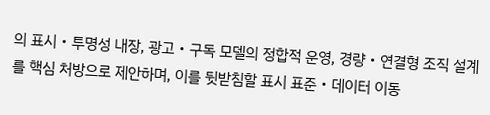의 표시・투명성 내장, 광고・구독 모델의 정합적 운영, 경량・연결형 조직 설계를 핵심 처방으로 제안하며, 이를 뒷받침할 표시 표준・데이터 이동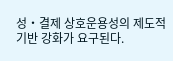성・결제 상호운용성의 제도적 기반 강화가 요구된다.